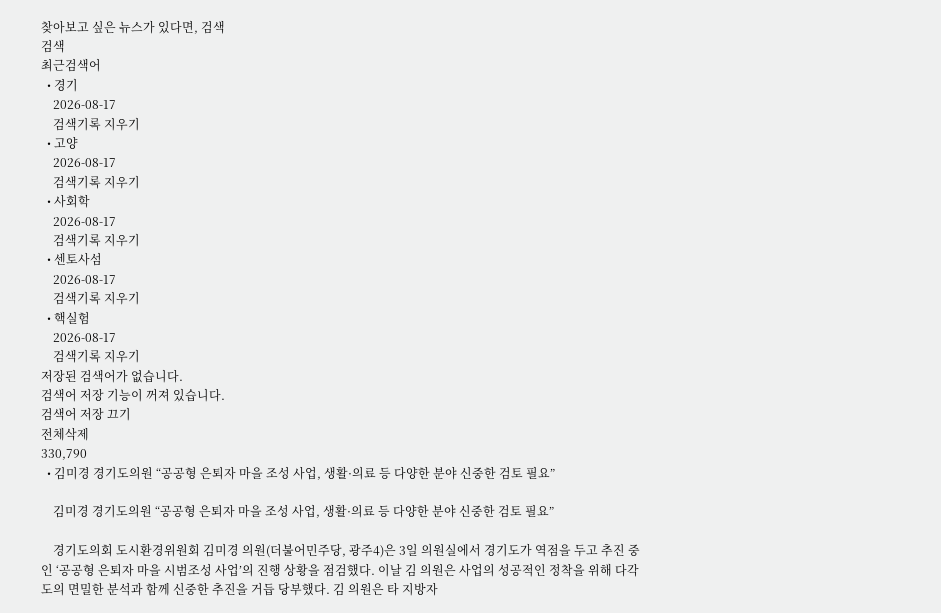찾아보고 싶은 뉴스가 있다면, 검색
검색
최근검색어
  • 경기
    2026-08-17
    검색기록 지우기
  • 고양
    2026-08-17
    검색기록 지우기
  • 사회학
    2026-08-17
    검색기록 지우기
  • 센토사섬
    2026-08-17
    검색기록 지우기
  • 핵실험
    2026-08-17
    검색기록 지우기
저장된 검색어가 없습니다.
검색어 저장 기능이 꺼져 있습니다.
검색어 저장 끄기
전체삭제
330,790
  • 김미경 경기도의원 “공공형 은퇴자 마을 조성 사업, 생활·의료 등 다양한 분야 신중한 검토 필요”

    김미경 경기도의원 “공공형 은퇴자 마을 조성 사업, 생활·의료 등 다양한 분야 신중한 검토 필요”

    경기도의회 도시환경위원회 김미경 의원(더불어민주당, 광주4)은 3일 의원실에서 경기도가 역점을 두고 추진 중인 ‘공공형 은퇴자 마을 시범조성 사업’의 진행 상황을 점검했다. 이날 김 의원은 사업의 성공적인 정착을 위해 다각도의 면밀한 분석과 함께 신중한 추진을 거듭 당부했다. 김 의원은 타 지방자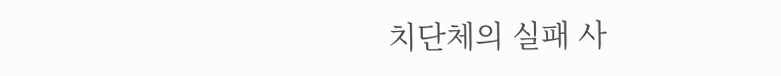치단체의 실패 사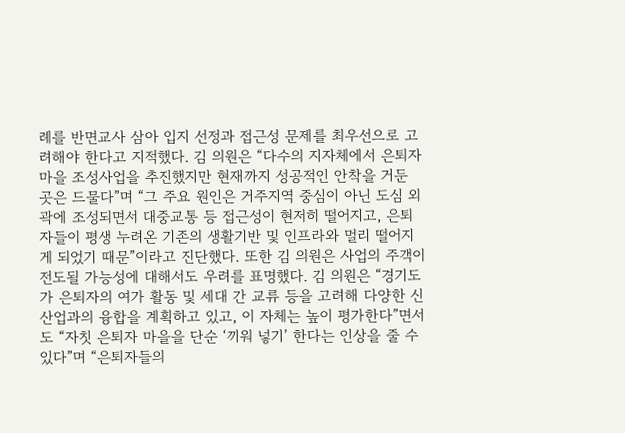례를 반면교사 삼아 입지 선정과 접근성 문제를 최우선으로 고려해야 한다고 지적했다. 김 의원은 “다수의 지자체에서 은퇴자 마을 조성사업을 추진했지만 현재까지 성공적인 안착을 거둔 곳은 드물다”며 “그 주요 원인은 거주지역 중심이 아닌 도심 외곽에 조성되면서 대중교통 등 접근성이 현저히 떨어지고, 은퇴자들이 평생 누려온 기존의 생활기반 및 인프라와 멀리 떨어지게 되었기 때문”이라고 진단했다. 또한 김 의원은 사업의 주객이 전도될 가능성에 대해서도 우려를 표명했다. 김 의원은 “경기도가 은퇴자의 여가 활동 및 세대 간 교류 등을 고려해 다양한 신산업과의 융합을 계획하고 있고, 이 자체는 높이 평가한다”면서도 “자칫 은퇴자 마을을 단순 ‘끼워 넣기’ 한다는 인상을 줄 수 있다”며 “은퇴자들의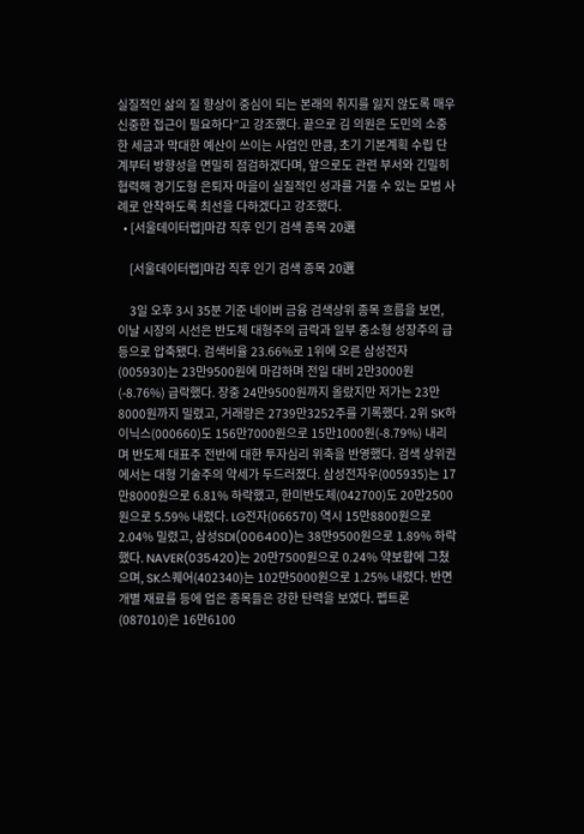실질적인 삶의 질 향상이 중심이 되는 본래의 취지를 잃지 않도록 매우 신중한 접근이 필요하다”고 강조했다. 끝으로 김 의원은 도민의 소중한 세금과 막대한 예산이 쓰이는 사업인 만큼, 초기 기본계획 수립 단계부터 방향성을 면밀히 점검하겠다며, 앞으로도 관련 부서와 긴밀히 협력해 경기도형 은퇴자 마을이 실질적인 성과를 거둘 수 있는 모범 사례로 안착하도록 최선을 다하겠다고 강조했다.
  • [서울데이터랩]마감 직후 인기 검색 종목 20選

    [서울데이터랩]마감 직후 인기 검색 종목 20選

    3일 오후 3시 35분 기준 네이버 금융 검색상위 종목 흐름을 보면, 이날 시장의 시선은 반도체 대형주의 급락과 일부 중소형 성장주의 급등으로 압축됐다. 검색비율 23.66%로 1위에 오른 삼성전자(005930)는 23만9500원에 마감하며 전일 대비 2만3000원(-8.76%) 급락했다. 장중 24만9500원까지 올랐지만 저가는 23만8000원까지 밀렸고, 거래량은 2739만3252주를 기록했다. 2위 SK하이닉스(000660)도 156만7000원으로 15만1000원(-8.79%) 내리며 반도체 대표주 전반에 대한 투자심리 위축을 반영했다. 검색 상위권에서는 대형 기술주의 약세가 두드러졌다. 삼성전자우(005935)는 17만8000원으로 6.81% 하락했고, 한미반도체(042700)도 20만2500원으로 5.59% 내렸다. LG전자(066570) 역시 15만8800원으로 2.04% 밀렸고, 삼성SDI(006400)는 38만9500원으로 1.89% 하락했다. NAVER(035420)는 20만7500원으로 0.24% 약보합에 그쳤으며, SK스퀘어(402340)는 102만5000원으로 1.25% 내렸다. 반면 개별 재료를 등에 업은 종목들은 강한 탄력을 보였다. 펩트론(087010)은 16만6100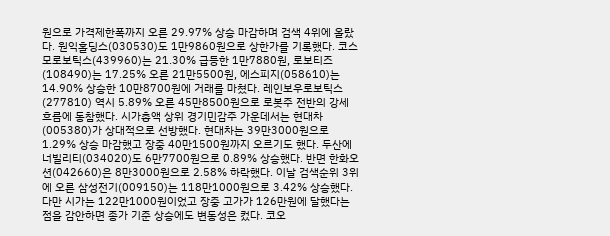원으로 가격제한폭까지 오른 29.97% 상승 마감하며 검색 4위에 올랐다. 원익홀딩스(030530)도 1만9860원으로 상한가를 기록했다. 코스모로보틱스(439960)는 21.30% 급등한 1만7880원, 로보티즈(108490)는 17.25% 오른 21만5500원, 에스피지(058610)는 14.90% 상승한 10만8700원에 거래를 마쳤다. 레인보우로보틱스(277810) 역시 5.89% 오른 45만8500원으로 로봇주 전반의 강세 흐름에 동참했다. 시가총액 상위 경기민감주 가운데서는 현대차(005380)가 상대적으로 선방했다. 현대차는 39만3000원으로 1.29% 상승 마감했고 장중 40만1500원까지 오르기도 했다. 두산에너빌리티(034020)도 6만7700원으로 0.89% 상승했다. 반면 한화오션(042660)은 8만3000원으로 2.58% 하락했다. 이날 검색순위 3위에 오른 삼성전기(009150)는 118만1000원으로 3.42% 상승했다. 다만 시가는 122만1000원이었고 장중 고가가 126만원에 달했다는 점을 감안하면 종가 기준 상승에도 변동성은 컸다. 코오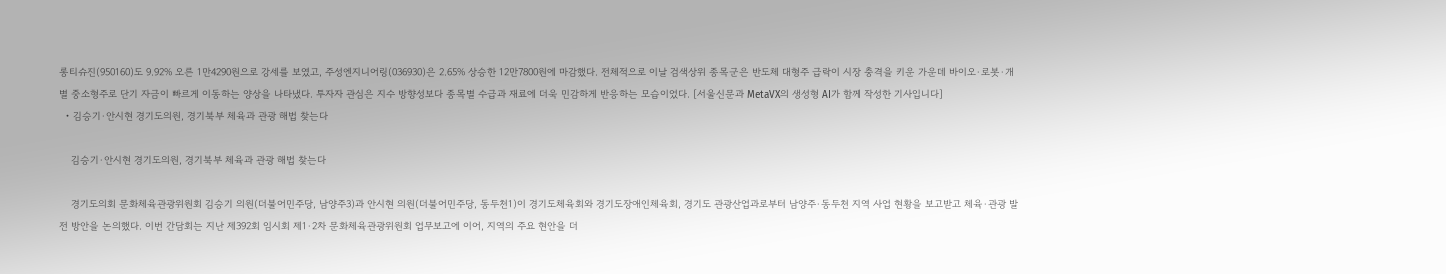롱티슈진(950160)도 9.92% 오른 1만4290원으로 강세를 보였고, 주성엔지니어링(036930)은 2.65% 상승한 12만7800원에 마감했다. 전체적으로 이날 검색상위 종목군은 반도체 대형주 급락이 시장 충격을 키운 가운데 바이오·로봇·개별 중소형주로 단기 자금이 빠르게 이동하는 양상을 나타냈다. 투자자 관심은 지수 방향성보다 종목별 수급과 재료에 더욱 민감하게 반응하는 모습이었다. [서울신문과 MetaVX의 생성형 AI가 함께 작성한 기사입니다]
  • 김승기·안시현 경기도의원, 경기북부 체육과 관광 해법 찾는다

    김승기·안시현 경기도의원, 경기북부 체육과 관광 해법 찾는다

    경기도의회 문화체육관광위원회 김승기 의원(더불어민주당, 남양주3)과 안시현 의원(더불어민주당, 동두천1)이 경기도체육회와 경기도장애인체육회, 경기도 관광산업과로부터 남양주·동두천 지역 사업 현황을 보고받고 체육·관광 발전 방안을 논의했다. 이번 간담회는 지난 제392회 임시회 제1·2차 문화체육관광위원회 업무보고에 이어, 지역의 주요 현안을 더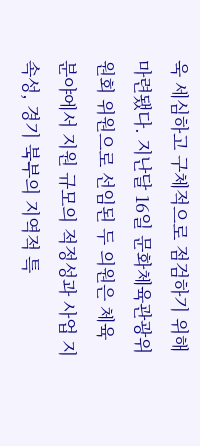욱 세심하고 구체적으로 점검하기 위해 마련됐다. 지난달 16일 문화체육관광위원회 위원으로 선임된 두 의원은 체육 분야에서 지원 규모의 적정성과 사업 지속성, 경기 북부의 지역적 특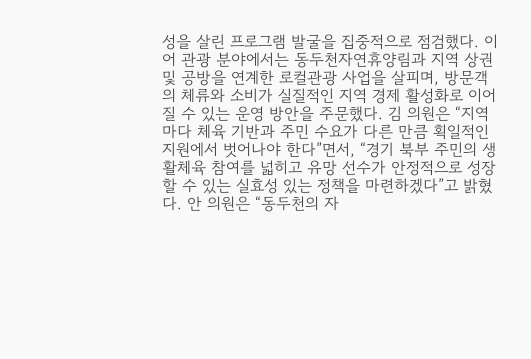성을 살린 프로그램 발굴을 집중적으로 점검했다. 이어 관광 분야에서는 동두천자연휴양림과 지역 상권 및 공방을 연계한 로컬관광 사업을 살피며, 방문객의 체류와 소비가 실질적인 지역 경제 활성화로 이어질 수 있는 운영 방안을 주문했다. 김 의원은 “지역마다 체육 기반과 주민 수요가 다른 만큼 획일적인 지원에서 벗어나야 한다”면서, “경기 북부 주민의 생활체육 참여를 넓히고 유망 선수가 안정적으로 성장할 수 있는 실효성 있는 정책을 마련하겠다”고 밝혔다. 안 의원은 “동두천의 자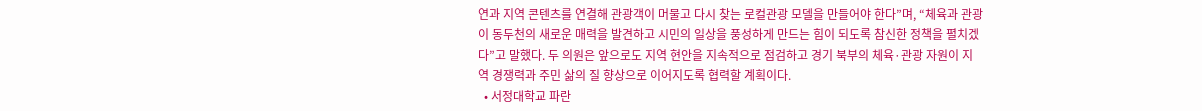연과 지역 콘텐츠를 연결해 관광객이 머물고 다시 찾는 로컬관광 모델을 만들어야 한다”며, “체육과 관광이 동두천의 새로운 매력을 발견하고 시민의 일상을 풍성하게 만드는 힘이 되도록 참신한 정책을 펼치겠다”고 말했다. 두 의원은 앞으로도 지역 현안을 지속적으로 점검하고 경기 북부의 체육·관광 자원이 지역 경쟁력과 주민 삶의 질 향상으로 이어지도록 협력할 계획이다.
  • 서정대학교 파란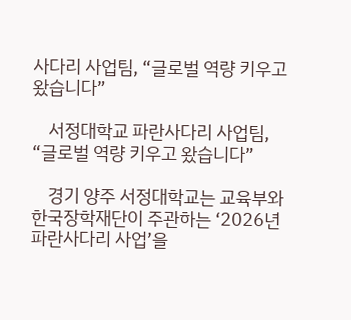사다리 사업팀, “글로벌 역량 키우고 왔습니다”

    서정대학교 파란사다리 사업팀, “글로벌 역량 키우고 왔습니다”

    경기 양주 서정대학교는 교육부와 한국장학재단이 주관하는 ‘2026년 파란사다리 사업’을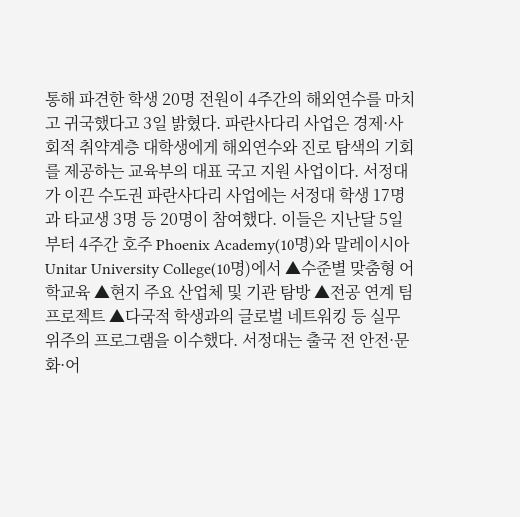통해 파견한 학생 20명 전원이 4주간의 해외연수를 마치고 귀국했다고 3일 밝혔다. 파란사다리 사업은 경제·사회적 취약계층 대학생에게 해외연수와 진로 탐색의 기회를 제공하는 교육부의 대표 국고 지원 사업이다. 서정대가 이끈 수도권 파란사다리 사업에는 서정대 학생 17명과 타교생 3명 등 20명이 참여했다. 이들은 지난달 5일부터 4주간 호주 Phoenix Academy(10명)와 말레이시아 Unitar University College(10명)에서 ▲수준별 맞춤형 어학교육 ▲현지 주요 산업체 및 기관 탐방 ▲전공 연계 팀 프로젝트 ▲다국적 학생과의 글로벌 네트워킹 등 실무 위주의 프로그램을 이수했다. 서정대는 출국 전 안전·문화·어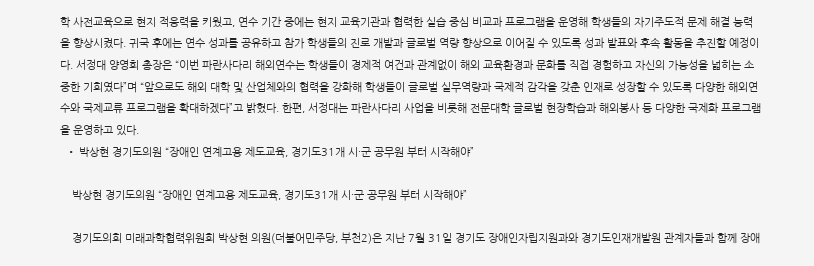학 사전교육으로 현지 적응력을 키웠고, 연수 기간 중에는 현지 교육기관과 협력한 실습 중심 비교과 프로그램을 운영해 학생들의 자기주도적 문제 해결 능력을 향상시켰다. 귀국 후에는 연수 성과를 공유하고 참가 학생들의 진로 개발과 글로벌 역량 향상으로 이어질 수 있도록 성과 발표와 후속 활동을 추진할 예정이다. 서정대 양영희 총장은 “이번 파란사다리 해외연수는 학생들이 경제적 여건과 관계없이 해외 교육환경과 문화를 직접 경험하고 자신의 가능성을 넓히는 소중한 기회였다”며 “앞으로도 해외 대학 및 산업체와의 협력을 강화해 학생들이 글로벌 실무역량과 국제적 감각을 갖춘 인재로 성장할 수 있도록 다양한 해외연수와 국제교류 프로그램을 확대하겠다”고 밝혔다. 한편, 서정대는 파란사다리 사업을 비롯해 전문대학 글로벌 현장학습과 해외봉사 등 다양한 국제화 프로그램을 운영하고 있다.
  • 박상현 경기도의원 “장애인 연계고용 제도교육, 경기도31개 시·군 공무원 부터 시작해야”

    박상현 경기도의원 “장애인 연계고용 제도교육, 경기도31개 시·군 공무원 부터 시작해야”

    경기도의회 미래과학협력위원회 박상현 의원(더불어민주당, 부천2)은 지난 7월 31일 경기도 장애인자립지원과와 경기도인재개발원 관계자들과 함께 장애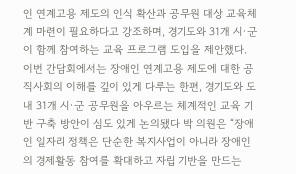인 연계고용 제도의 인식 확산과 공무원 대상 교육체계 마련이 필요하다고 강조하며, 경기도와 31개 시·군이 함께 참여하는 교육 프로그램 도입을 제안했다. 이번 간담회에서는 장애인 연계고용 제도에 대한 공직사회의 이해를 깊이 있게 다루는 한편, 경기도와 도내 31개 시·군 공무원을 아우르는 체계적인 교육 기반 구축 방안이 심도 있게 논의됐다 박 의원은 “장애인 일자리 정책은 단순한 복지사업이 아니라 장애인의 경제활동 참여를 확대하고 자립 기반을 만드는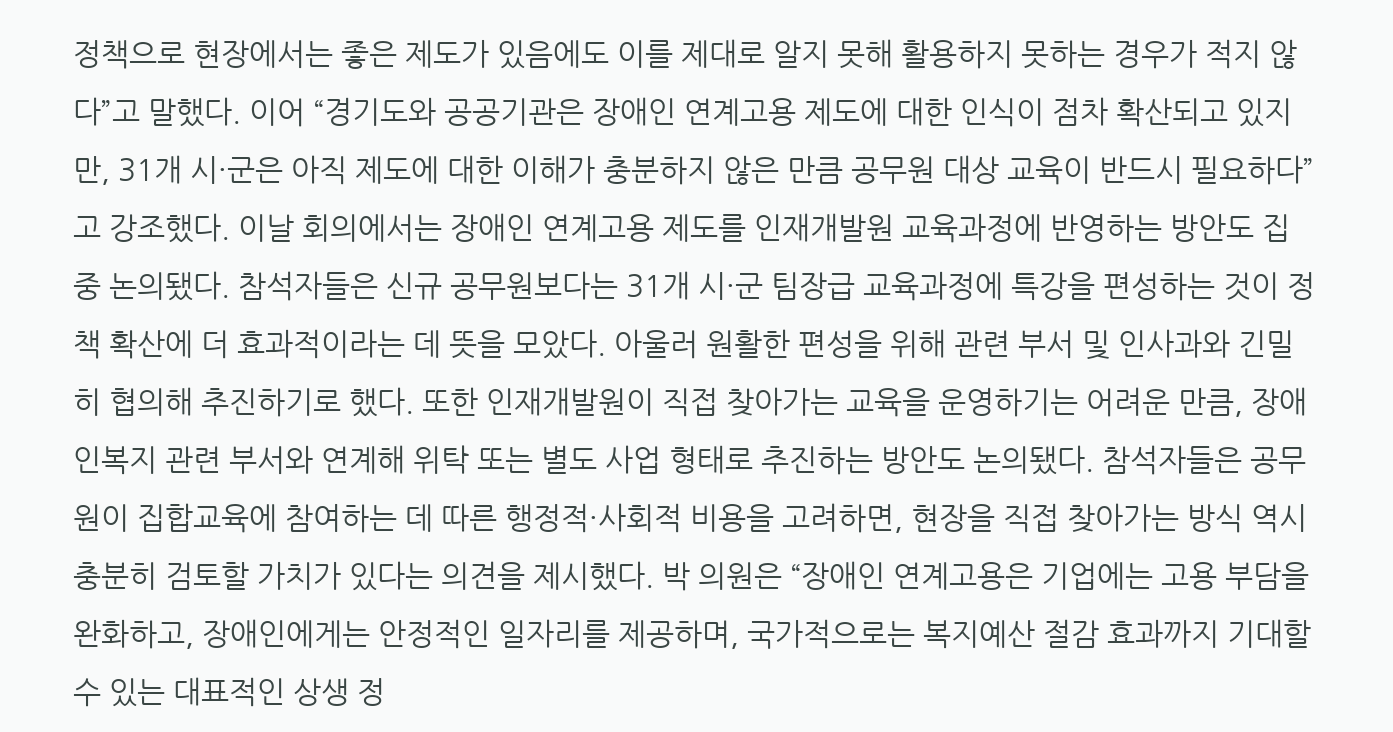정책으로 현장에서는 좋은 제도가 있음에도 이를 제대로 알지 못해 활용하지 못하는 경우가 적지 않다”고 말했다. 이어 “경기도와 공공기관은 장애인 연계고용 제도에 대한 인식이 점차 확산되고 있지만, 31개 시·군은 아직 제도에 대한 이해가 충분하지 않은 만큼 공무원 대상 교육이 반드시 필요하다”고 강조했다. 이날 회의에서는 장애인 연계고용 제도를 인재개발원 교육과정에 반영하는 방안도 집중 논의됐다. 참석자들은 신규 공무원보다는 31개 시·군 팀장급 교육과정에 특강을 편성하는 것이 정책 확산에 더 효과적이라는 데 뜻을 모았다. 아울러 원활한 편성을 위해 관련 부서 및 인사과와 긴밀히 협의해 추진하기로 했다. 또한 인재개발원이 직접 찾아가는 교육을 운영하기는 어려운 만큼, 장애인복지 관련 부서와 연계해 위탁 또는 별도 사업 형태로 추진하는 방안도 논의됐다. 참석자들은 공무원이 집합교육에 참여하는 데 따른 행정적·사회적 비용을 고려하면, 현장을 직접 찾아가는 방식 역시 충분히 검토할 가치가 있다는 의견을 제시했다. 박 의원은 “장애인 연계고용은 기업에는 고용 부담을 완화하고, 장애인에게는 안정적인 일자리를 제공하며, 국가적으로는 복지예산 절감 효과까지 기대할 수 있는 대표적인 상생 정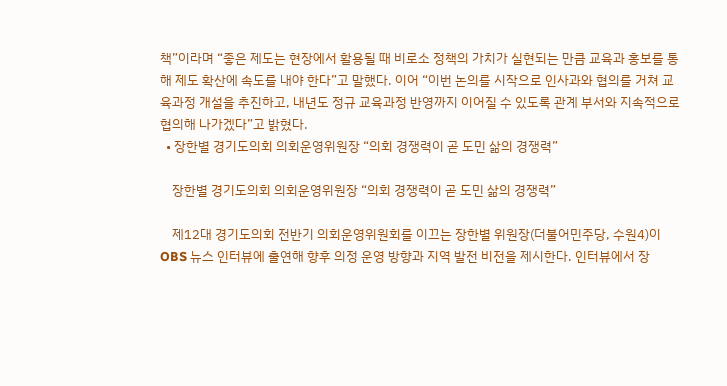책”이라며 “좋은 제도는 현장에서 활용될 때 비로소 정책의 가치가 실현되는 만큼 교육과 홍보를 통해 제도 확산에 속도를 내야 한다”고 말했다. 이어 “이번 논의를 시작으로 인사과와 협의를 거쳐 교육과정 개설을 추진하고, 내년도 정규 교육과정 반영까지 이어질 수 있도록 관계 부서와 지속적으로 협의해 나가겠다”고 밝혔다.
  • 장한별 경기도의회 의회운영위원장 “의회 경쟁력이 곧 도민 삶의 경쟁력”

    장한별 경기도의회 의회운영위원장 “의회 경쟁력이 곧 도민 삶의 경쟁력”

    제12대 경기도의회 전반기 의회운영위원회를 이끄는 장한별 위원장(더불어민주당, 수원4)이 OBS 뉴스 인터뷰에 출연해 향후 의정 운영 방향과 지역 발전 비전을 제시한다. 인터뷰에서 장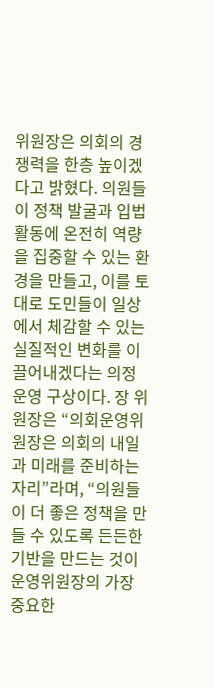위원장은 의회의 경쟁력을 한층 높이겠다고 밝혔다. 의원들이 정책 발굴과 입법 활동에 온전히 역량을 집중할 수 있는 환경을 만들고, 이를 토대로 도민들이 일상에서 체감할 수 있는 실질적인 변화를 이끌어내겠다는 의정 운영 구상이다. 장 위원장은 “의회운영위원장은 의회의 내일과 미래를 준비하는 자리”라며, “의원들이 더 좋은 정책을 만들 수 있도록 든든한 기반을 만드는 것이 운영위원장의 가장 중요한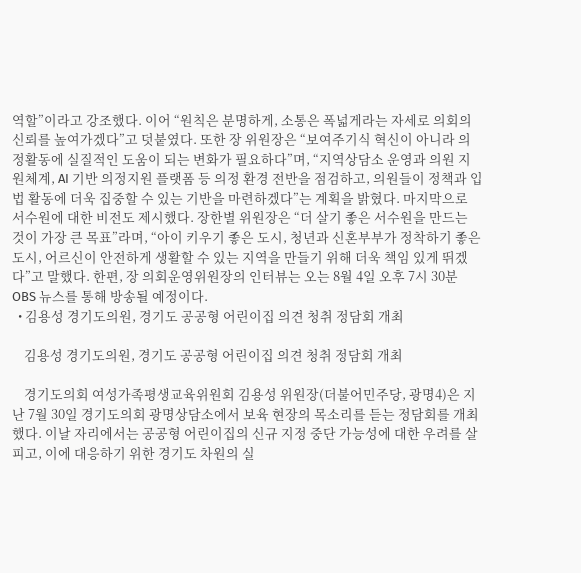역할”이라고 강조했다. 이어 “원칙은 분명하게, 소통은 폭넓게라는 자세로 의회의 신뢰를 높여가겠다”고 덧붙였다. 또한 장 위원장은 “보여주기식 혁신이 아니라 의정활동에 실질적인 도움이 되는 변화가 필요하다”며, “지역상담소 운영과 의원 지원체계, AI 기반 의정지원 플랫폼 등 의정 환경 전반을 점검하고, 의원들이 정책과 입법 활동에 더욱 집중할 수 있는 기반을 마련하겠다”는 계획을 밝혔다. 마지막으로 서수원에 대한 비전도 제시했다. 장한별 위원장은 “더 살기 좋은 서수원을 만드는 것이 가장 큰 목표”라며, “아이 키우기 좋은 도시, 청년과 신혼부부가 정착하기 좋은 도시, 어르신이 안전하게 생활할 수 있는 지역을 만들기 위해 더욱 책임 있게 뛰겠다”고 말했다. 한편, 장 의회운영위원장의 인터뷰는 오는 8월 4일 오후 7시 30분 OBS 뉴스를 통해 방송될 예정이다.
  • 김용성 경기도의원, 경기도 공공형 어린이집 의견 청취 정담회 개최

    김용성 경기도의원, 경기도 공공형 어린이집 의견 청취 정담회 개최

    경기도의회 여성가족평생교육위원회 김용성 위원장(더불어민주당, 광명4)은 지난 7월 30일 경기도의회 광명상담소에서 보육 현장의 목소리를 듣는 정담회를 개최했다. 이날 자리에서는 공공형 어린이집의 신규 지정 중단 가능성에 대한 우려를 살피고, 이에 대응하기 위한 경기도 차원의 실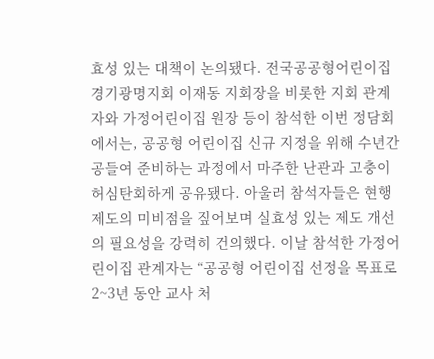효성 있는 대책이 논의됐다. 전국공공형어린이집 경기광명지회 이재동 지회장을 비롯한 지회 관계자와 가정어린이집 원장 등이 참석한 이번 정담회에서는, 공공형 어린이집 신규 지정을 위해 수년간 공들여 준비하는 과정에서 마주한 난관과 고충이 허심탄회하게 공유됐다. 아울러 참석자들은 현행 제도의 미비점을 짚어보며 실효성 있는 제도 개선의 필요성을 강력히 건의했다. 이날 참석한 가정어린이집 관계자는 “공공형 어린이집 선정을 목표로 2~3년 동안 교사 처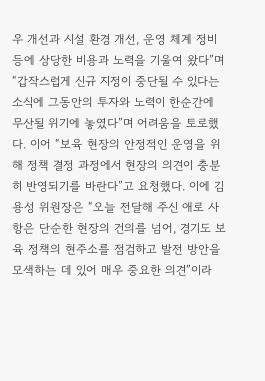우 개선과 시설 환경 개선, 운영 체계 정비 등에 상당한 비용과 노력을 기울여 왔다”며 “갑작스럽게 신규 지정이 중단될 수 있다는 소식에 그동안의 투자와 노력이 한순간에 무산될 위기에 놓였다”며 어려움을 토로했다. 이어 “보육 현장의 안정적인 운영을 위해 정책 결정 과정에서 현장의 의견이 충분히 반영되기를 바란다”고 요청했다. 이에 김용성 위원장은 “오늘 전달해 주신 애로 사항은 단순한 현장의 건의를 넘어, 경기도 보육 정책의 현주소를 점검하고 발전 방안을 모색하는 데 있어 매우 중요한 의견”이라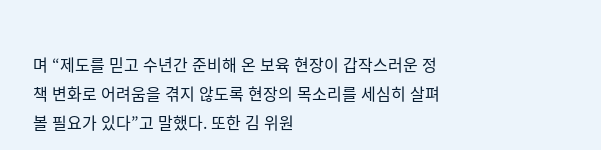며 “제도를 믿고 수년간 준비해 온 보육 현장이 갑작스러운 정책 변화로 어려움을 겪지 않도록 현장의 목소리를 세심히 살펴볼 필요가 있다”고 말했다. 또한 김 위원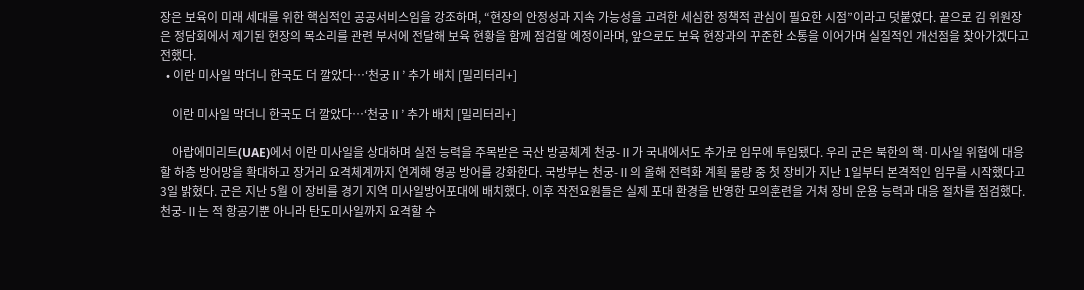장은 보육이 미래 세대를 위한 핵심적인 공공서비스임을 강조하며, “현장의 안정성과 지속 가능성을 고려한 세심한 정책적 관심이 필요한 시점”이라고 덧붙였다. 끝으로 김 위원장은 정담회에서 제기된 현장의 목소리를 관련 부서에 전달해 보육 현황을 함께 점검할 예정이라며, 앞으로도 보육 현장과의 꾸준한 소통을 이어가며 실질적인 개선점을 찾아가겠다고 전했다.
  • 이란 미사일 막더니 한국도 더 깔았다…‘천궁Ⅱ’ 추가 배치 [밀리터리+]

    이란 미사일 막더니 한국도 더 깔았다…‘천궁Ⅱ’ 추가 배치 [밀리터리+]

    아랍에미리트(UAE)에서 이란 미사일을 상대하며 실전 능력을 주목받은 국산 방공체계 천궁-Ⅱ가 국내에서도 추가로 임무에 투입됐다. 우리 군은 북한의 핵·미사일 위협에 대응할 하층 방어망을 확대하고 장거리 요격체계까지 연계해 영공 방어를 강화한다. 국방부는 천궁-Ⅱ의 올해 전력화 계획 물량 중 첫 장비가 지난 1일부터 본격적인 임무를 시작했다고 3일 밝혔다. 군은 지난 5월 이 장비를 경기 지역 미사일방어포대에 배치했다. 이후 작전요원들은 실제 포대 환경을 반영한 모의훈련을 거쳐 장비 운용 능력과 대응 절차를 점검했다. 천궁-Ⅱ는 적 항공기뿐 아니라 탄도미사일까지 요격할 수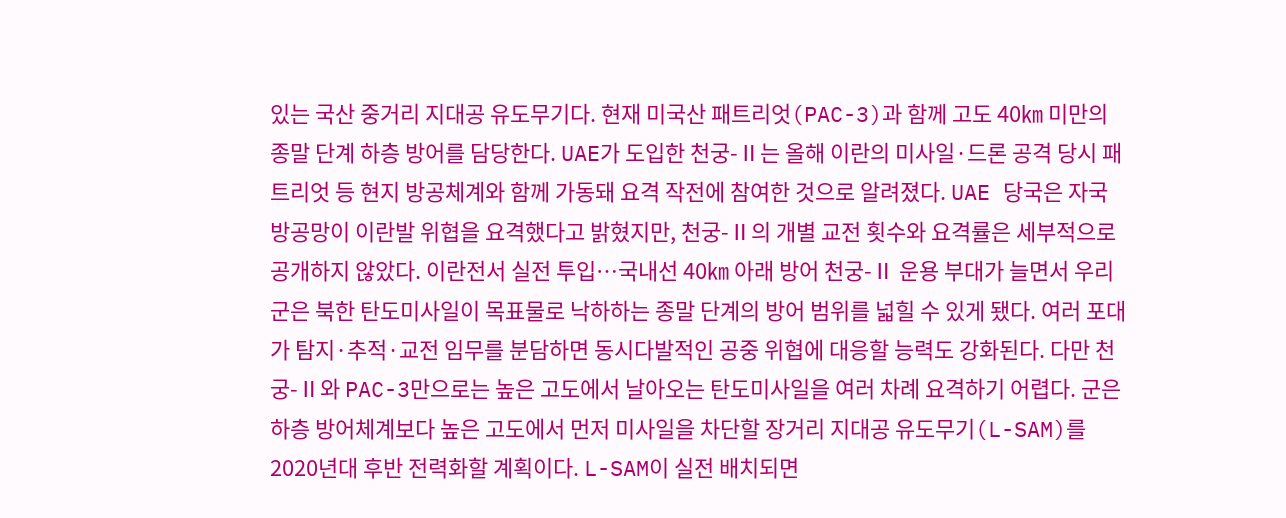있는 국산 중거리 지대공 유도무기다. 현재 미국산 패트리엇(PAC-3)과 함께 고도 40㎞ 미만의 종말 단계 하층 방어를 담당한다. UAE가 도입한 천궁-Ⅱ는 올해 이란의 미사일·드론 공격 당시 패트리엇 등 현지 방공체계와 함께 가동돼 요격 작전에 참여한 것으로 알려졌다. UAE 당국은 자국 방공망이 이란발 위협을 요격했다고 밝혔지만, 천궁-Ⅱ의 개별 교전 횟수와 요격률은 세부적으로 공개하지 않았다. 이란전서 실전 투입…국내선 40㎞ 아래 방어 천궁-Ⅱ 운용 부대가 늘면서 우리 군은 북한 탄도미사일이 목표물로 낙하하는 종말 단계의 방어 범위를 넓힐 수 있게 됐다. 여러 포대가 탐지·추적·교전 임무를 분담하면 동시다발적인 공중 위협에 대응할 능력도 강화된다. 다만 천궁-Ⅱ와 PAC-3만으로는 높은 고도에서 날아오는 탄도미사일을 여러 차례 요격하기 어렵다. 군은 하층 방어체계보다 높은 고도에서 먼저 미사일을 차단할 장거리 지대공 유도무기(L-SAM)를 2020년대 후반 전력화할 계획이다. L-SAM이 실전 배치되면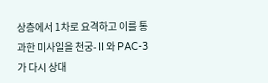상층에서 1차로 요격하고 이를 통과한 미사일을 천궁-Ⅱ와 PAC-3가 다시 상대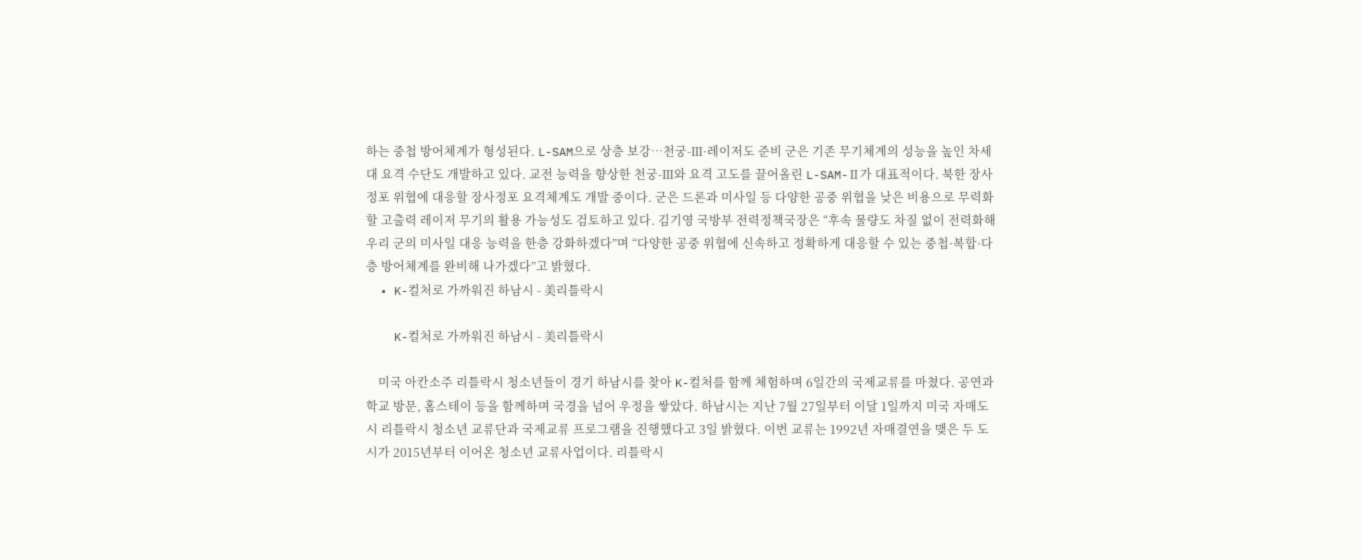하는 중첩 방어체계가 형성된다. L-SAM으로 상층 보강…천궁-Ⅲ·레이저도 준비 군은 기존 무기체계의 성능을 높인 차세대 요격 수단도 개발하고 있다. 교전 능력을 향상한 천궁-Ⅲ와 요격 고도를 끌어올린 L-SAM-Ⅱ가 대표적이다. 북한 장사정포 위협에 대응할 장사정포 요격체계도 개발 중이다. 군은 드론과 미사일 등 다양한 공중 위협을 낮은 비용으로 무력화할 고출력 레이저 무기의 활용 가능성도 검토하고 있다. 김기영 국방부 전력정책국장은 “후속 물량도 차질 없이 전력화해 우리 군의 미사일 대응 능력을 한층 강화하겠다”며 “다양한 공중 위협에 신속하고 정확하게 대응할 수 있는 중첩·복합·다층 방어체계를 완비해 나가겠다”고 밝혔다.
  • K-컬처로 가까워진 하남시 - 美리틀락시

    K-컬처로 가까워진 하남시 - 美리틀락시

    미국 아칸소주 리틀락시 청소년들이 경기 하남시를 찾아 K-컬처를 함께 체험하며 6일간의 국제교류를 마쳤다. 공연과 학교 방문, 홈스테이 등을 함께하며 국경을 넘어 우정을 쌓았다. 하남시는 지난 7월 27일부터 이달 1일까지 미국 자매도시 리틀락시 청소년 교류단과 국제교류 프로그램을 진행했다고 3일 밝혔다. 이번 교류는 1992년 자매결연을 맺은 두 도시가 2015년부터 이어온 청소년 교류사업이다. 리틀락시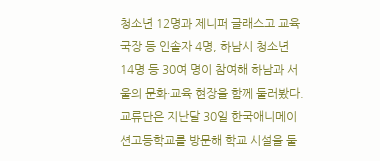청소년 12명과 제니퍼 글래스고 교육국장 등 인솔자 4명, 하남시 청소년 14명 등 30여 명이 참여해 하남과 서울의 문화·교육 현장을 함께 둘러봤다. 교류단은 지난달 30일 한국애니메이션고등학교를 방문해 학교 시설을 둘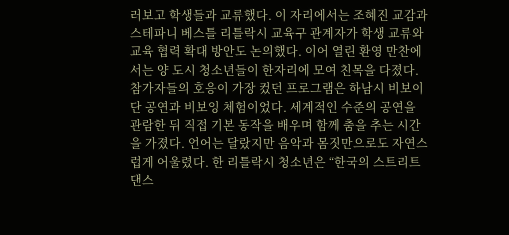러보고 학생들과 교류했다. 이 자리에서는 조혜진 교감과 스테파니 베스틀 리틀락시 교육구 관계자가 학생 교류와 교육 협력 확대 방안도 논의했다. 이어 열린 환영 만찬에서는 양 도시 청소년들이 한자리에 모여 친목을 다졌다. 참가자들의 호응이 가장 컸던 프로그램은 하남시 비보이단 공연과 비보잉 체험이었다. 세계적인 수준의 공연을 관람한 뒤 직접 기본 동작을 배우며 함께 춤을 추는 시간을 가졌다. 언어는 달랐지만 음악과 몸짓만으로도 자연스럽게 어울렸다. 한 리틀락시 청소년은 “한국의 스트리트 댄스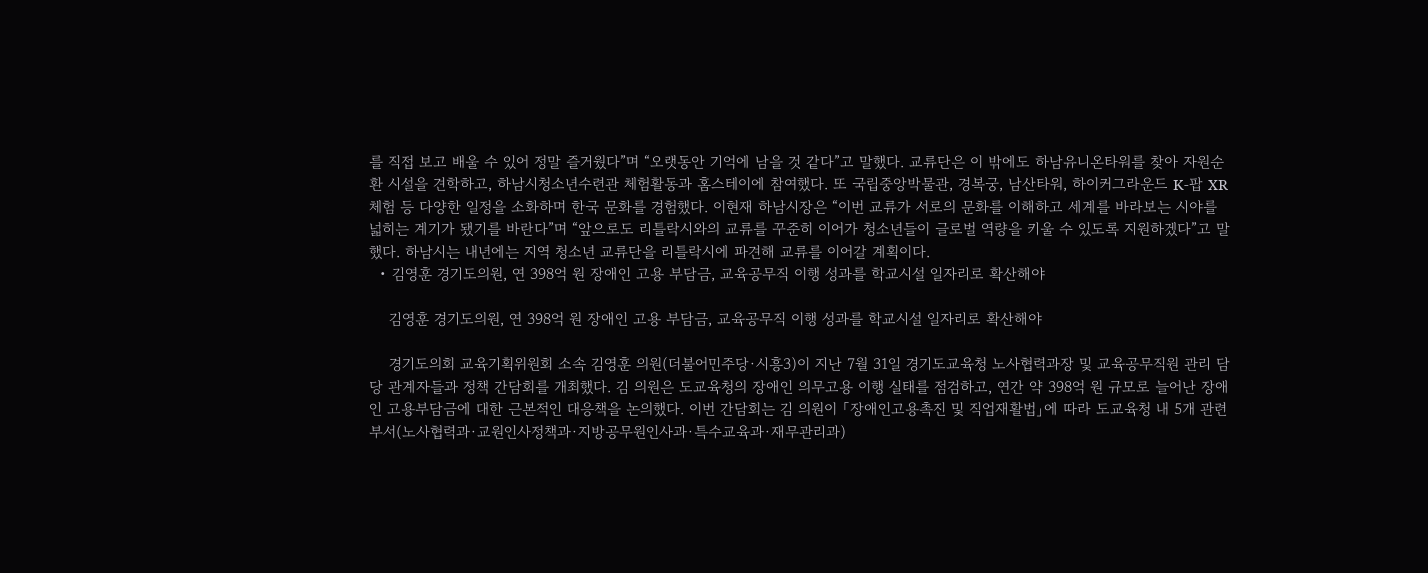를 직접 보고 배울 수 있어 정말 즐거웠다”며 “오랫동안 기억에 남을 것 같다”고 말했다. 교류단은 이 밖에도 하남유니온타워를 찾아 자원순환 시설을 견학하고, 하남시청소년수련관 체험활동과 홈스테이에 참여했다. 또 국립중앙박물관, 경복궁, 남산타워, 하이커그라운드 K-팝 XR 체험 등 다양한 일정을 소화하며 한국 문화를 경험했다. 이현재 하남시장은 “이번 교류가 서로의 문화를 이해하고 세계를 바라보는 시야를 넓히는 계기가 됐기를 바란다”며 “앞으로도 리틀락시와의 교류를 꾸준히 이어가 청소년들이 글로벌 역량을 키울 수 있도록 지원하겠다”고 말했다. 하남시는 내년에는 지역 청소년 교류단을 리틀락시에 파견해 교류를 이어갈 계획이다.
  • 김영훈 경기도의원, 연 398억 원 장애인 고용 부담금, 교육공무직 이행 성과를 학교시설 일자리로 확산해야

    김영훈 경기도의원, 연 398억 원 장애인 고용 부담금, 교육공무직 이행 성과를 학교시설 일자리로 확산해야

    경기도의회 교육기획위원회 소속 김영훈 의원(더불어민주당·시흥3)이 지난 7월 31일 경기도교육청 노사협력과장 및 교육공무직원 관리 담당 관계자들과 정책 간담회를 개최했다. 김 의원은 도교육청의 장애인 의무고용 이행 실태를 점검하고, 연간 약 398억 원 규모로 늘어난 장애인 고용부담금에 대한 근본적인 대응책을 논의했다. 이번 간담회는 김 의원이 「장애인고용촉진 및 직업재활법」에 따라 도교육청 내 5개 관련 부서(노사협력과·교원인사정책과·지방공무원인사과·특수교육과·재무관리과)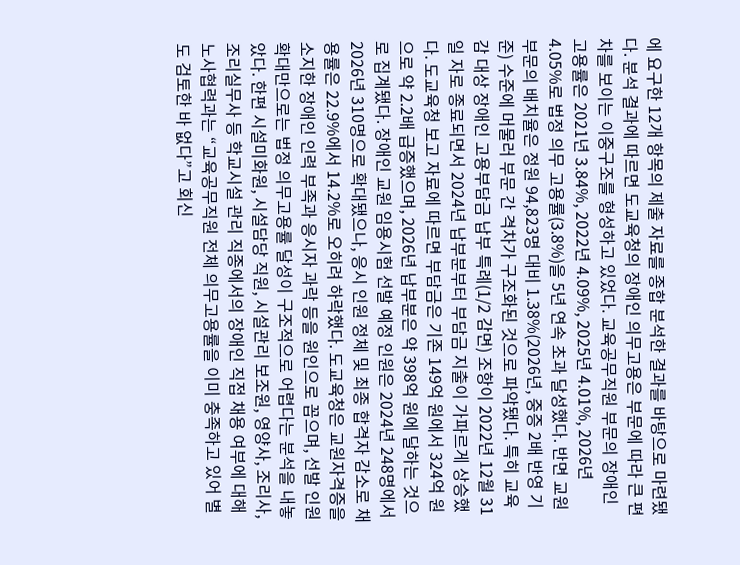에 요구한 12개 항목의 제출 자료를 종합 분석한 결과를 바탕으로 마련됐다. 분석 결과에 따르면 도교육청의 장애인 의무고용은 부문에 따라 큰 편차를 보이는 이중구조를 형성하고 있었다. 교육공무직원 부문의 장애인 고용률은 2021년 3.84%, 2022년 4.09%, 2025년 4.01%, 2026년 4.05%로 법정 의무 고용률(3.8%)을 5년 연속 초과 달성했다. 반면 교원 부문의 배치율은 정원 94,823명 대비 1.38%(2026년, 중증 2배 반영 기준) 수준에 머물러 부문 간 격차가 구조화된 것으로 파악됐다. 특히 교육감 대상 장애인 고용부담금 납부 특례(1/2 감면) 조항이 2022년 12월 31일 자로 종료되면서 2024년 납부분부터 부담금 지출이 가파르게 상승했다. 도교육청 보고 자료에 따르면 부담금은 기존 149억 원에서 324억 원으로 약 2.2배 급증했으며, 2026년 납부분은 약 398억 원에 달하는 것으로 집계됐다. 장애인 교원 임용시험 선발 예정 인원은 2024년 248명에서 2026년 310명으로 확대됐으나, 응시 인원 정체 및 최종 합격자 감소로 채용률은 22.9%에서 14.2%로 오히려 하락했다. 도교육청은 교원자격증을 소지한 장애인 인력 부족과 응시자 과락 등을 원인으로 꼽으며, 선발 인원 확대만으로는 법정 의무고용률 달성이 구조적으로 어렵다는 분석을 내놓았다. 한편 시설미화원, 시설담당 직원, 시설관리 보조원, 영양사, 조리사, 조리실무사 등 학교시설 관리 직종에서의 장애인 직접 채용 여부에 대해 노사협력과는 “교육공무직원 전체 의무고용률을 이미 충족하고 있어 별도 검토한 바 없다”고 회신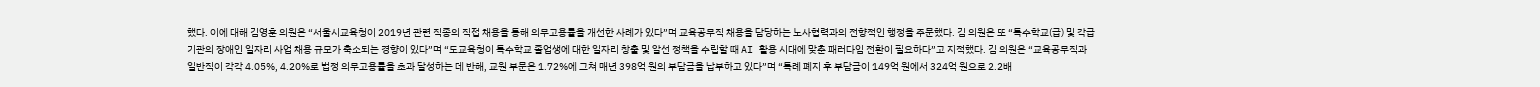했다. 이에 대해 김영훈 의원은 “서울시교육청이 2019년 관련 직종의 직접 채용을 통해 의무고용률을 개선한 사례가 있다”며 교육공무직 채용을 담당하는 노사협력과의 전향적인 행정을 주문했다. 김 의원은 또 “특수학교(급) 및 각급 기관의 장애인 일자리 사업 채용 규모가 축소되는 경향이 있다”며 “도교육청이 특수학교 졸업생에 대한 일자리 창출 및 알선 정책을 수립할 때 AI 활용 시대에 맞춘 패러다임 전환이 필요하다”고 지적했다. 김 의원은 “교육공무직과 일반직이 각각 4.05%, 4.20%로 법정 의무고용률을 초과 달성하는 데 반해, 교원 부문은 1.72%에 그쳐 매년 398억 원의 부담금을 납부하고 있다”며 “특례 폐지 후 부담금이 149억 원에서 324억 원으로 2.2배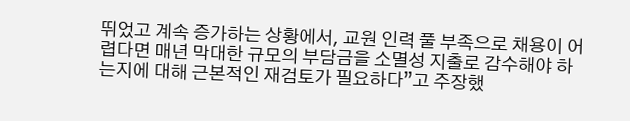뛰었고 계속 증가하는 상황에서, 교원 인력 풀 부족으로 채용이 어렵다면 매년 막대한 규모의 부담금을 소멸성 지출로 감수해야 하는지에 대해 근본적인 재검토가 필요하다”고 주장했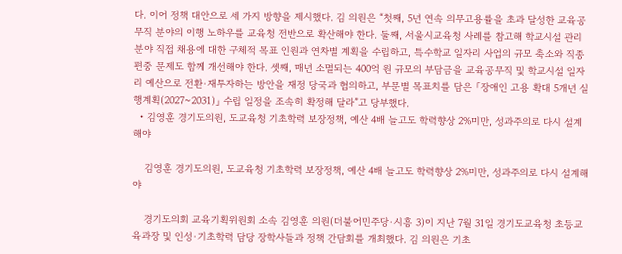다. 이어 정책 대안으로 세 가지 방향을 제시했다. 김 의원은 “첫째, 5년 연속 의무고용률을 초과 달성한 교육공무직 분야의 이행 노하우를 교육청 전반으로 확산해야 한다. 둘째, 서울시교육청 사례를 참고해 학교시설 관리 분야 직접 채용에 대한 구체적 목표 인원과 연차별 계획을 수립하고, 특수학교 일자리 사업의 규모 축소와 직종 편중 문제도 함께 개선해야 한다. 셋째, 매년 소멸되는 400억 원 규모의 부담금을 교육공무직 및 학교시설 일자리 예산으로 전환·재투자하는 방안을 재정 당국과 협의하고, 부문별 목표치를 담은 「장애인 고용 확대 5개년 실행계획(2027~2031)」 수립 일정을 조속히 확정해 달라”고 당부했다.
  • 김영훈 경기도의원, 도교육청 기초학력 보장정책, 예산 4배 늘고도 학력향상 2%미만, 성과주의로 다시 설계해야

    김영훈 경기도의원, 도교육청 기초학력 보장정책, 예산 4배 늘고도 학력향상 2%미만, 성과주의로 다시 설계해야

    경기도의회 교육기획위원회 소속 김영훈 의원(더불어민주당·시흥 3)이 지난 7월 31일 경기도교육청 초등교육과장 및 인성·기초학력 담당 장학사들과 정책 간담회를 개최했다. 김 의원은 기초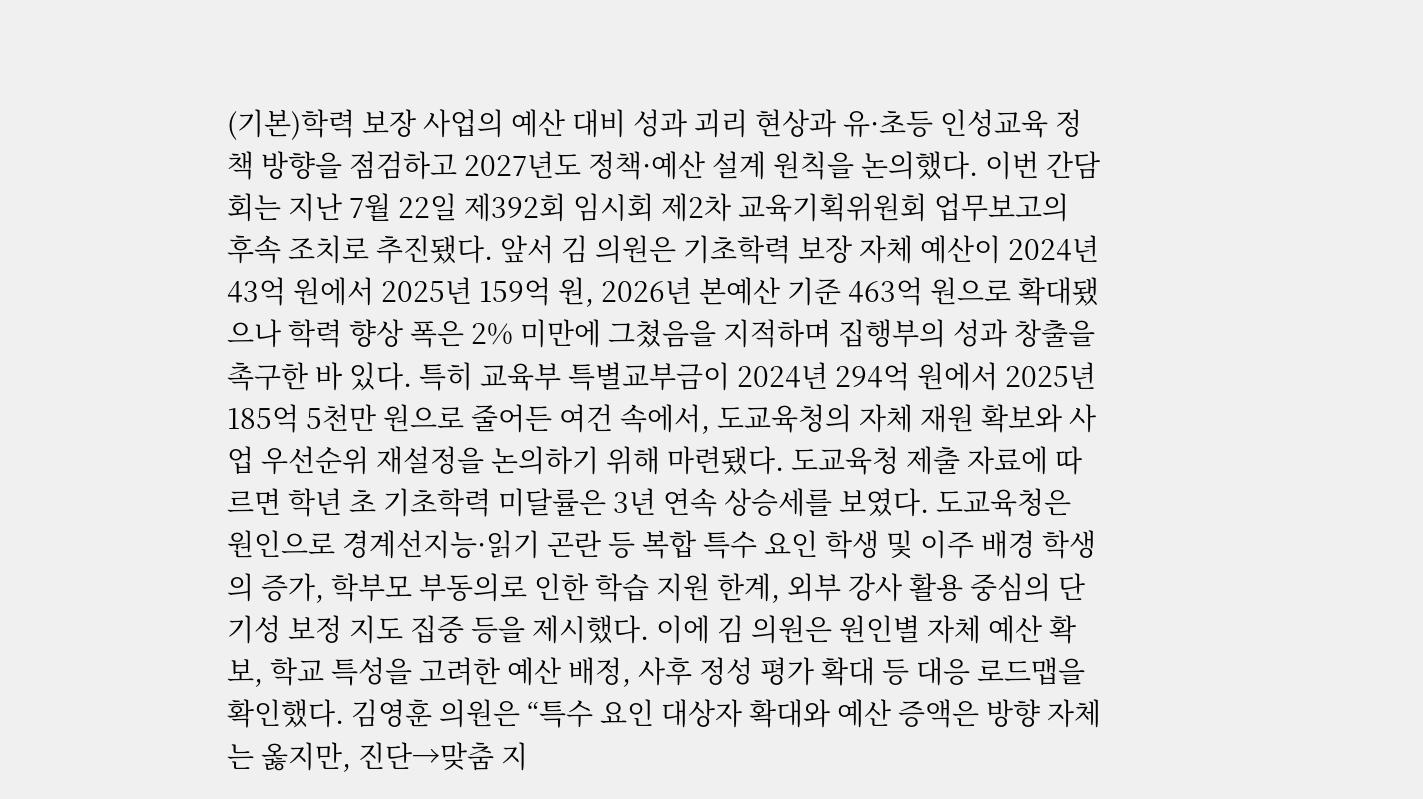(기본)학력 보장 사업의 예산 대비 성과 괴리 현상과 유·초등 인성교육 정책 방향을 점검하고 2027년도 정책·예산 설계 원칙을 논의했다. 이번 간담회는 지난 7월 22일 제392회 임시회 제2차 교육기획위원회 업무보고의 후속 조치로 추진됐다. 앞서 김 의원은 기초학력 보장 자체 예산이 2024년 43억 원에서 2025년 159억 원, 2026년 본예산 기준 463억 원으로 확대됐으나 학력 향상 폭은 2% 미만에 그쳤음을 지적하며 집행부의 성과 창출을 촉구한 바 있다. 특히 교육부 특별교부금이 2024년 294억 원에서 2025년 185억 5천만 원으로 줄어든 여건 속에서, 도교육청의 자체 재원 확보와 사업 우선순위 재설정을 논의하기 위해 마련됐다. 도교육청 제출 자료에 따르면 학년 초 기초학력 미달률은 3년 연속 상승세를 보였다. 도교육청은 원인으로 경계선지능·읽기 곤란 등 복합 특수 요인 학생 및 이주 배경 학생의 증가, 학부모 부동의로 인한 학습 지원 한계, 외부 강사 활용 중심의 단기성 보정 지도 집중 등을 제시했다. 이에 김 의원은 원인별 자체 예산 확보, 학교 특성을 고려한 예산 배정, 사후 정성 평가 확대 등 대응 로드맵을 확인했다. 김영훈 의원은 “특수 요인 대상자 확대와 예산 증액은 방향 자체는 옳지만, 진단→맞춤 지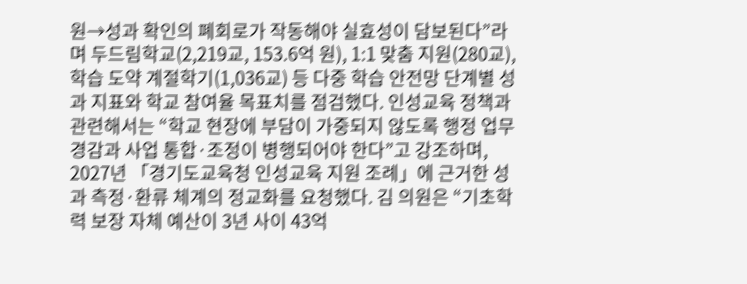원→성과 확인의 폐회로가 작동해야 실효성이 담보된다”라며 두드림학교(2,219교, 153.6억 원), 1:1 맞춤 지원(280교), 학습 도약 계절학기(1,036교) 등 다중 학습 안전망 단계별 성과 지표와 학교 참여율 목표치를 점검했다. 인성교육 정책과 관련해서는 “학교 현장에 부담이 가중되지 않도록 행정 업무 경감과 사업 통합·조정이 병행되어야 한다”고 강조하며, 2027년 「경기도교육청 인성교육 지원 조례」에 근거한 성과 측정·환류 체계의 정교화를 요청했다. 김 의원은 “기초학력 보장 자체 예산이 3년 사이 43억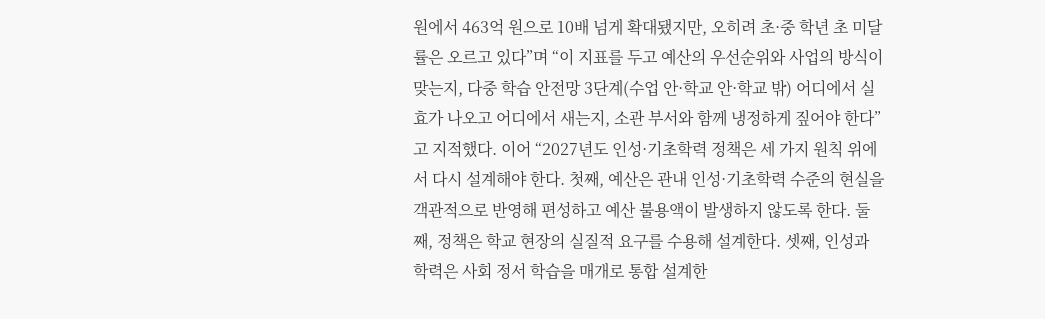원에서 463억 원으로 10배 넘게 확대됐지만, 오히려 초·중 학년 초 미달률은 오르고 있다”며 “이 지표를 두고 예산의 우선순위와 사업의 방식이 맞는지, 다중 학습 안전망 3단계(수업 안·학교 안·학교 밖) 어디에서 실효가 나오고 어디에서 새는지, 소관 부서와 함께 냉정하게 짚어야 한다”고 지적했다. 이어 “2027년도 인성·기초학력 정책은 세 가지 원칙 위에서 다시 설계해야 한다. 첫째, 예산은 관내 인성·기초학력 수준의 현실을 객관적으로 반영해 편성하고 예산 불용액이 발생하지 않도록 한다. 둘째, 정책은 학교 현장의 실질적 요구를 수용해 설계한다. 셋째, 인성과 학력은 사회 정서 학습을 매개로 통합 설계한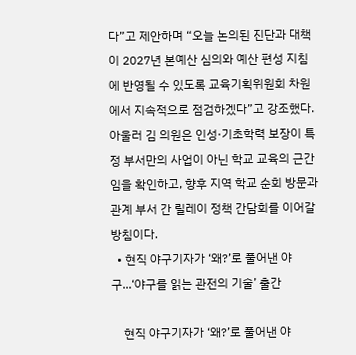다”고 제안하며 “오늘 논의된 진단과 대책이 2027년 본예산 심의와 예산 편성 지침에 반영될 수 있도록 교육기획위원회 차원에서 지속적으로 점검하겠다”고 강조했다. 아울러 김 의원은 인성·기초학력 보장이 특정 부서만의 사업이 아닌 학교 교육의 근간임을 확인하고, 향후 지역 학교 순회 방문과 관계 부서 간 릴레이 정책 간담회를 이어갈 방침이다.
  • 현직 야구기자가 ‘왜?’로 풀어낸 야구...‘야구를 읽는 관전의 기술’ 출간

    현직 야구기자가 ‘왜?’로 풀어낸 야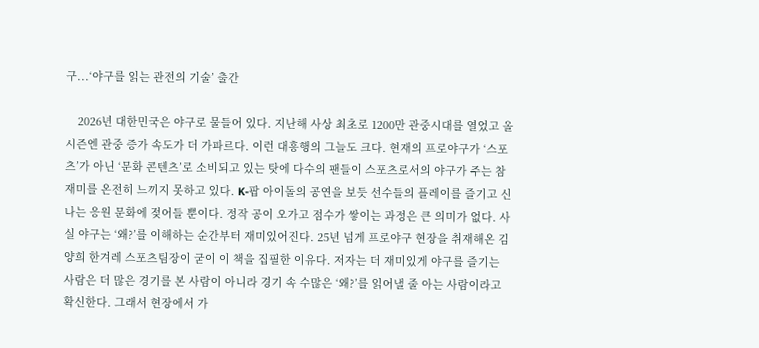구...‘야구를 읽는 관전의 기술’ 출간

    2026년 대한민국은 야구로 물들어 있다. 지난해 사상 최초로 1200만 관중시대를 열었고 올시즌엔 관중 증가 속도가 더 가파르다. 이런 대흥행의 그늘도 크다. 현재의 프로야구가 ‘스포츠’가 아닌 ‘문화 콘텐츠’로 소비되고 있는 탓에 다수의 팬들이 스포츠로서의 야구가 주는 참재미를 온전히 느끼지 못하고 있다. K-팝 아이돌의 공연을 보듯 선수들의 플레이를 즐기고 신나는 응원 문화에 젖어들 뿐이다. 정작 공이 오가고 점수가 쌓이는 과정은 큰 의미가 없다. 사실 야구는 ‘왜?’를 이해하는 순간부터 재미있어진다. 25년 넘게 프로야구 현장을 취재해온 김양희 한겨레 스포츠팀장이 굳이 이 책을 집필한 이유다. 저자는 더 재미있게 야구를 즐기는 사람은 더 많은 경기를 본 사람이 아니라 경기 속 수많은 ‘왜?’를 읽어낼 줄 아는 사람이라고 확신한다. 그래서 현장에서 가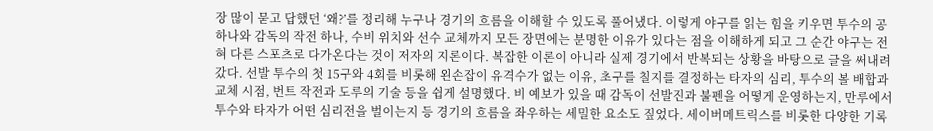장 많이 묻고 답했던 ‘왜?’를 정리해 누구나 경기의 흐름을 이해할 수 있도록 풀어냈다. 이렇게 야구를 읽는 힘을 키우면 투수의 공 하나와 감독의 작전 하나, 수비 위치와 선수 교체까지 모든 장면에는 분명한 이유가 있다는 점을 이해하게 되고 그 순간 야구는 전혀 다른 스포츠로 다가온다는 것이 저자의 지론이다. 복잡한 이론이 아니라 실제 경기에서 반복되는 상황을 바탕으로 글을 써내려갔다. 선발 투수의 첫 15구와 4회를 비롯해 왼손잡이 유격수가 없는 이유, 초구를 칠지를 결정하는 타자의 심리, 투수의 볼 배합과 교체 시점, 번트 작전과 도루의 기술 등을 쉽게 설명했다. 비 예보가 있을 때 감독이 선발진과 불펜을 어떻게 운영하는지, 만루에서 투수와 타자가 어떤 심리전을 벌이는지 등 경기의 흐름을 좌우하는 세밀한 요소도 짚었다. 세이버메트릭스를 비롯한 다양한 기록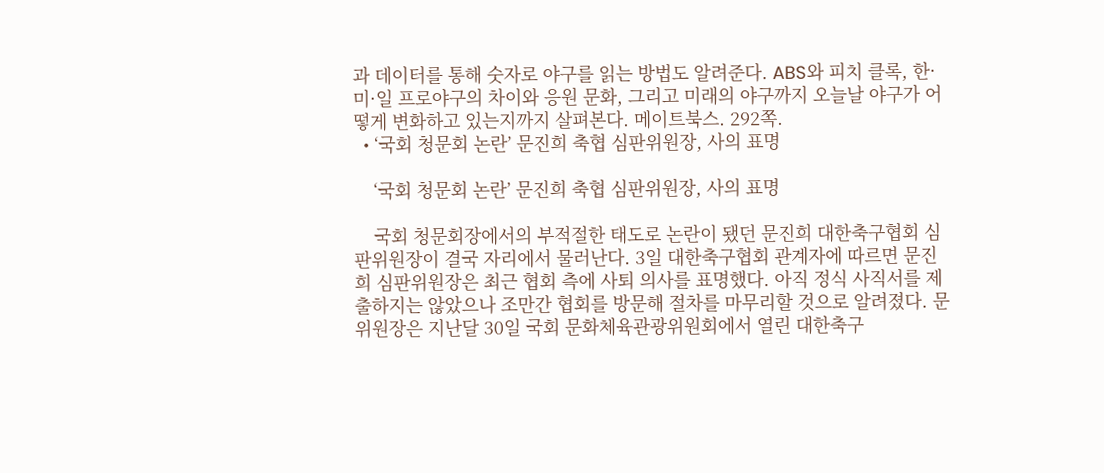과 데이터를 통해 숫자로 야구를 읽는 방법도 알려준다. ABS와 피치 클록, 한·미·일 프로야구의 차이와 응원 문화, 그리고 미래의 야구까지 오늘날 야구가 어떻게 변화하고 있는지까지 살펴본다. 메이트북스. 292쪽.
  • ‘국회 청문회 논란’ 문진희 축협 심판위원장, 사의 표명

    ‘국회 청문회 논란’ 문진희 축협 심판위원장, 사의 표명

    국회 청문회장에서의 부적절한 태도로 논란이 됐던 문진희 대한축구협회 심판위원장이 결국 자리에서 물러난다. 3일 대한축구협회 관계자에 따르면 문진희 심판위원장은 최근 협회 측에 사퇴 의사를 표명했다. 아직 정식 사직서를 제출하지는 않았으나 조만간 협회를 방문해 절차를 마무리할 것으로 알려졌다. 문 위원장은 지난달 30일 국회 문화체육관광위원회에서 열린 대한축구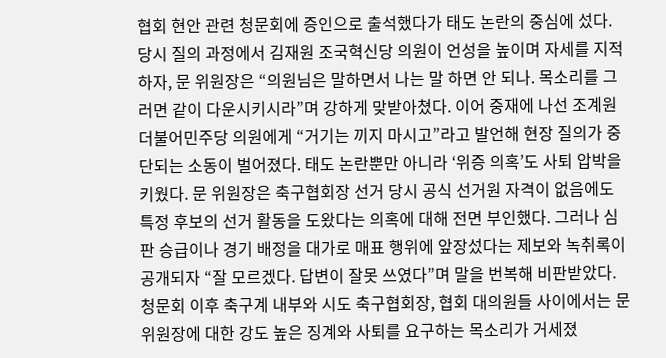협회 현안 관련 청문회에 증인으로 출석했다가 태도 논란의 중심에 섰다. 당시 질의 과정에서 김재원 조국혁신당 의원이 언성을 높이며 자세를 지적하자, 문 위원장은 “의원님은 말하면서 나는 말 하면 안 되나. 목소리를 그러면 같이 다운시키시라”며 강하게 맞받아쳤다. 이어 중재에 나선 조계원 더불어민주당 의원에게 “거기는 끼지 마시고”라고 발언해 현장 질의가 중단되는 소동이 벌어졌다. 태도 논란뿐만 아니라 ‘위증 의혹’도 사퇴 압박을 키웠다. 문 위원장은 축구협회장 선거 당시 공식 선거원 자격이 없음에도 특정 후보의 선거 활동을 도왔다는 의혹에 대해 전면 부인했다. 그러나 심판 승급이나 경기 배정을 대가로 매표 행위에 앞장섰다는 제보와 녹취록이 공개되자 “잘 모르겠다. 답변이 잘못 쓰였다”며 말을 번복해 비판받았다. 청문회 이후 축구계 내부와 시도 축구협회장, 협회 대의원들 사이에서는 문 위원장에 대한 강도 높은 징계와 사퇴를 요구하는 목소리가 거세졌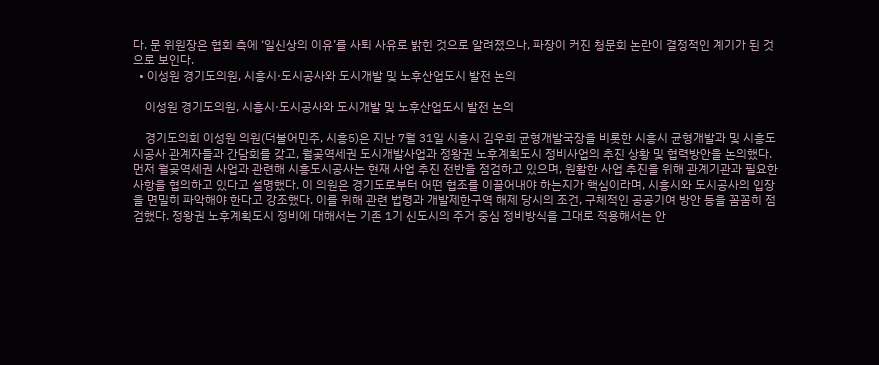다. 문 위원장은 협회 측에 ‘일신상의 이유’를 사퇴 사유로 밝힌 것으로 알려졌으나, 파장이 커진 청문회 논란이 결정적인 계기가 된 것으로 보인다.
  • 이성원 경기도의원, 시흥시·도시공사와 도시개발 및 노후산업도시 발전 논의

    이성원 경기도의원, 시흥시·도시공사와 도시개발 및 노후산업도시 발전 논의

    경기도의회 이성원 의원(더불어민주, 시흥5)은 지난 7월 31일 시흥시 김우희 균형개발국장을 비롯한 시흥시 균형개발과 및 시흥도시공사 관계자들과 간담회를 갖고, 월곶역세권 도시개발사업과 정왕권 노후계획도시 정비사업의 추진 상황 및 협력방안을 논의했다. 먼저 월곶역세권 사업과 관련해 시흥도시공사는 현재 사업 추진 전반을 점검하고 있으며, 원활한 사업 추진을 위해 관계기관과 필요한 사항을 협의하고 있다고 설명했다. 이 의원은 경기도로부터 어떤 협조를 이끌어내야 하는지가 핵심이라며, 시흥시와 도시공사의 입장을 면밀히 파악해야 한다고 강조했다. 이를 위해 관련 법령과 개발제한구역 해제 당시의 조건, 구체적인 공공기여 방안 등을 꼼꼼히 점검했다. 정왕권 노후계획도시 정비에 대해서는 기존 1기 신도시의 주거 중심 정비방식을 그대로 적용해서는 안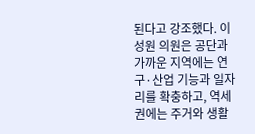된다고 강조했다. 이성원 의원은 공단과 가까운 지역에는 연구·산업 기능과 일자리를 확충하고, 역세권에는 주거와 생활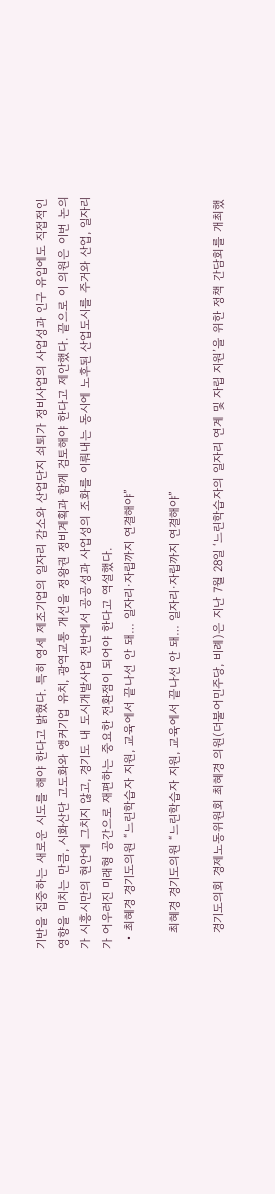기반을 집중하는 새로운 시도를 해야 한다고 밝혔다. 특히 영세 제조기업의 일자리 감소와 산업단지 쇠퇴가 정비사업의 사업성과 인구 유입에도 직접적인 영향을 미치는 만큼, 시화산단 고도화와 앵커기업 유치, 광역교통 개선을 정왕권 정비계획과 함께 검토해야 한다고 제안했다. 끝으로 이 의원은 이번 논의가 시흥시만의 현안에 그치지 않고, 경기도 내 도시개발사업 전반에서 공공성과 사업성의 조화를 이뤄내는 동시에 노후된 산업도시를 주거와 산업, 일자리가 어우러진 미래형 공간으로 재편하는 중요한 전환점이 되어야 한다고 역설했다.
  • 최혜경 경기도의원 “느린학습자 지원, 교육에서 끝나선 안 돼… 일자리·자립까지 연결해야”

    최혜경 경기도의원 “느린학습자 지원, 교육에서 끝나선 안 돼… 일자리·자립까지 연결해야”

    경기도의회 경제노동위원회 최혜경 의원(더불어민주당, 비례)은 지난 7월 28일 ‘느린학습자의 일자리 연계 및 자립 지원’을 위한 정책 간담회를 개최했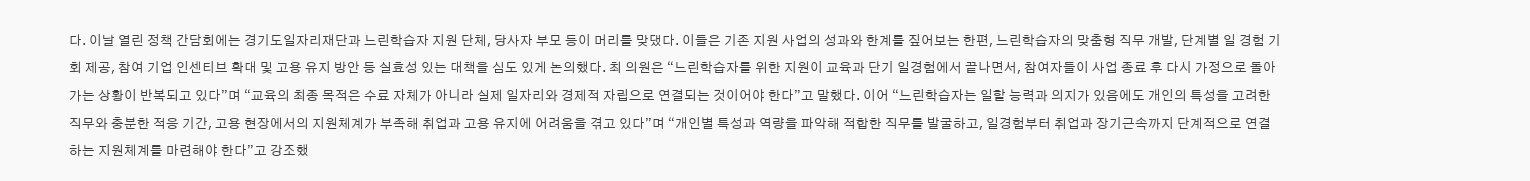다. 이날 열린 정책 간담회에는 경기도일자리재단과 느린학습자 지원 단체, 당사자 부모 등이 머리를 맞댔다. 이들은 기존 지원 사업의 성과와 한계를 짚어보는 한편, 느린학습자의 맞춤형 직무 개발, 단계별 일 경험 기회 제공, 참여 기업 인센티브 확대 및 고용 유지 방안 등 실효성 있는 대책을 심도 있게 논의했다. 최 의원은 “느린학습자를 위한 지원이 교육과 단기 일경험에서 끝나면서, 참여자들이 사업 종료 후 다시 가정으로 돌아가는 상황이 반복되고 있다”며 “교육의 최종 목적은 수료 자체가 아니라 실제 일자리와 경제적 자립으로 연결되는 것이어야 한다”고 말했다. 이어 “느린학습자는 일할 능력과 의지가 있음에도 개인의 특성을 고려한 직무와 충분한 적응 기간, 고용 현장에서의 지원체계가 부족해 취업과 고용 유지에 어려움을 겪고 있다”며 “개인별 특성과 역량을 파악해 적합한 직무를 발굴하고, 일경험부터 취업과 장기근속까지 단계적으로 연결하는 지원체계를 마련해야 한다”고 강조했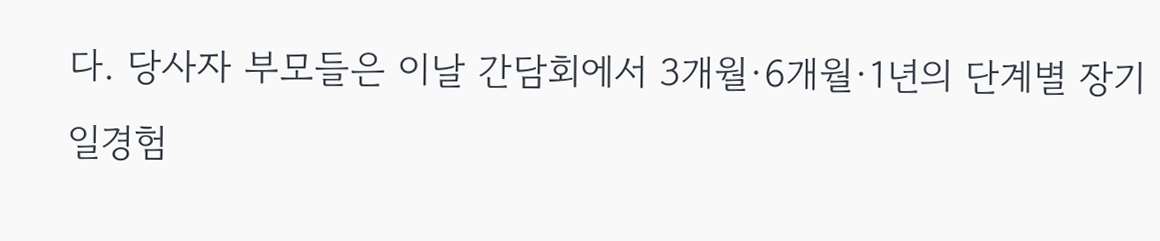다. 당사자 부모들은 이날 간담회에서 3개월·6개월·1년의 단계별 장기 일경험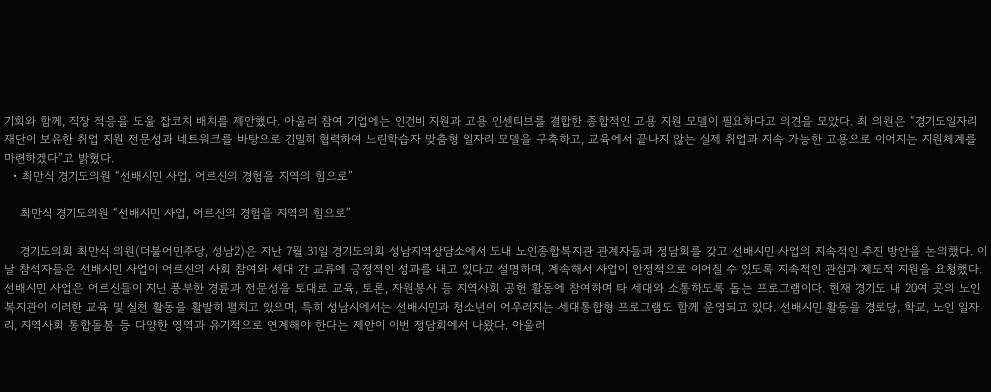기회와 함께, 직장 적응을 도울 잡코치 배치를 제안했다. 아울러 참여 기업에는 인건비 지원과 고용 인센티브를 결합한 종합적인 고용 지원 모델이 필요하다고 의견을 모았다. 최 의원은 “경기도일자리재단이 보유한 취업 지원 전문성과 네트워크를 바탕으로 긴밀히 협력하여 느린학습자 맞춤형 일자리 모델을 구축하고, 교육에서 끝나지 않는 실제 취업과 지속 가능한 고용으로 이어지는 지원체계를 마련하겠다”고 밝혔다.
  • 최만식 경기도의원 “선배시민 사업, 어르신의 경험을 지역의 힘으로”

    최만식 경기도의원 “선배시민 사업, 어르신의 경험을 지역의 힘으로”

    경기도의회 최만식 의원(더불어민주당, 성남2)은 지난 7월 31일 경기도의회 성남지역상담소에서 도내 노인종합복지관 관계자들과 정담회를 갖고 선배시민 사업의 지속적인 추진 방안을 논의했다. 이날 참석자들은 선배시민 사업이 어르신의 사회 참여와 세대 간 교류에 긍정적인 성과를 내고 있다고 설명하며, 계속해서 사업이 안정적으로 이어질 수 있도록 지속적인 관심과 제도적 지원을 요청했다. 선배시민 사업은 어르신들이 지닌 풍부한 경륜과 전문성을 토대로 교육, 토론, 자원봉사 등 지역사회 공헌 활동에 참여하며 타 세대와 소통하도록 돕는 프로그램이다. 현재 경기도 내 20여 곳의 노인복지관이 이러한 교육 및 실천 활동을 활발히 펼치고 있으며, 특히 성남시에서는 선배시민과 청소년이 어우러지는 세대통합형 프로그램도 함께 운영되고 있다. 선배시민 활동을 경로당, 학교, 노인 일자리, 지역사회 통합돌봄 등 다양한 영역과 유기적으로 연계해야 한다는 제안이 이번 정담회에서 나왔다. 아울러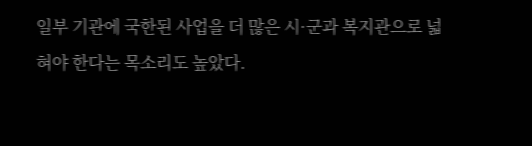일부 기관에 국한된 사업을 더 많은 시·군과 복지관으로 넓혀야 한다는 목소리도 높았다.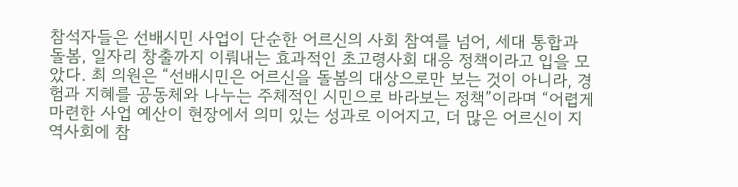참석자들은 선배시민 사업이 단순한 어르신의 사회 참여를 넘어, 세대 통합과 돌봄, 일자리 창출까지 이뤄내는 효과적인 초고령사회 대응 정책이라고 입을 모았다. 최 의원은 “선배시민은 어르신을 돌봄의 대상으로만 보는 것이 아니라, 경험과 지혜를 공동체와 나누는 주체적인 시민으로 바라보는 정책”이라며 “어렵게 마련한 사업 예산이 현장에서 의미 있는 성과로 이어지고, 더 많은 어르신이 지역사회에 참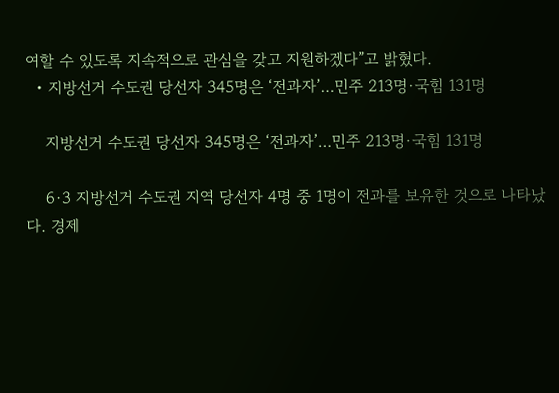여할 수 있도록 지속적으로 관심을 갖고 지원하겠다”고 밝혔다.
  • 지방선거 수도권 당선자 345명은 ‘전과자’…민주 213명·국힘 131명

    지방선거 수도권 당선자 345명은 ‘전과자’…민주 213명·국힘 131명

    6·3 지방선거 수도권 지역 당선자 4명 중 1명이 전과를 보유한 것으로 나타났다. 경제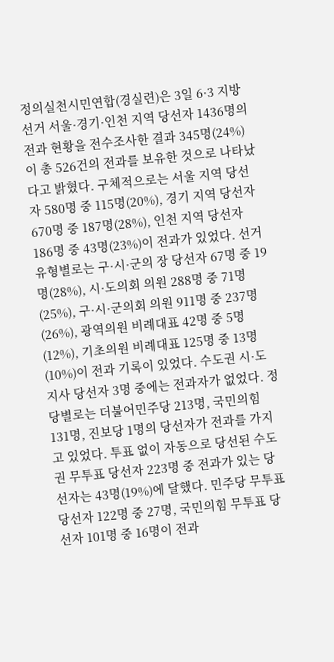정의실천시민연합(경실련)은 3일 6·3 지방선거 서울·경기·인천 지역 당선자 1436명의 전과 현황을 전수조사한 결과 345명(24%)이 총 526건의 전과를 보유한 것으로 나타났다고 밝혔다. 구체적으로는 서울 지역 당선자 580명 중 115명(20%), 경기 지역 당선자 670명 중 187명(28%), 인천 지역 당선자 186명 중 43명(23%)이 전과가 있었다. 선거 유형별로는 구·시·군의 장 당선자 67명 중 19명(28%), 시·도의회 의원 288명 중 71명(25%), 구·시·군의회 의원 911명 중 237명(26%), 광역의원 비례대표 42명 중 5명(12%), 기초의원 비례대표 125명 중 13명(10%)이 전과 기록이 있었다. 수도권 시·도지사 당선자 3명 중에는 전과자가 없었다. 정당별로는 더불어민주당 213명, 국민의힘 131명, 진보당 1명의 당선자가 전과를 가지고 있었다. 투표 없이 자동으로 당선된 수도권 무투표 당선자 223명 중 전과가 있는 당선자는 43명(19%)에 달했다. 민주당 무투표 당선자 122명 중 27명, 국민의힘 무투표 당선자 101명 중 16명이 전과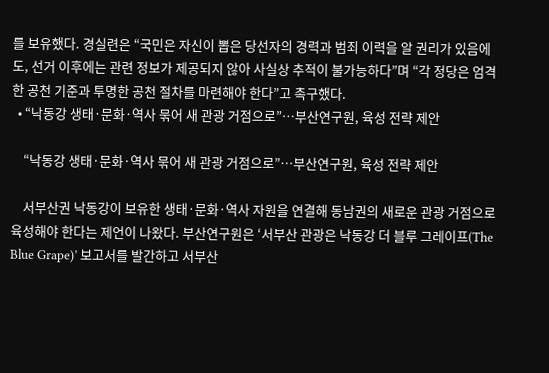를 보유했다. 경실련은 “국민은 자신이 뽑은 당선자의 경력과 범죄 이력을 알 권리가 있음에도, 선거 이후에는 관련 정보가 제공되지 않아 사실상 추적이 불가능하다”며 “각 정당은 엄격한 공천 기준과 투명한 공천 절차를 마련해야 한다”고 촉구했다.
  • “낙동강 생태·문화·역사 묶어 새 관광 거점으로”…부산연구원, 육성 전략 제안

    “낙동강 생태·문화·역사 묶어 새 관광 거점으로”…부산연구원, 육성 전략 제안

    서부산권 낙동강이 보유한 생태·문화·역사 자원을 연결해 동남권의 새로운 관광 거점으로 육성해야 한다는 제언이 나왔다. 부산연구원은 ‘서부산 관광은 낙동강 더 블루 그레이프(The Blue Grape)’ 보고서를 발간하고 서부산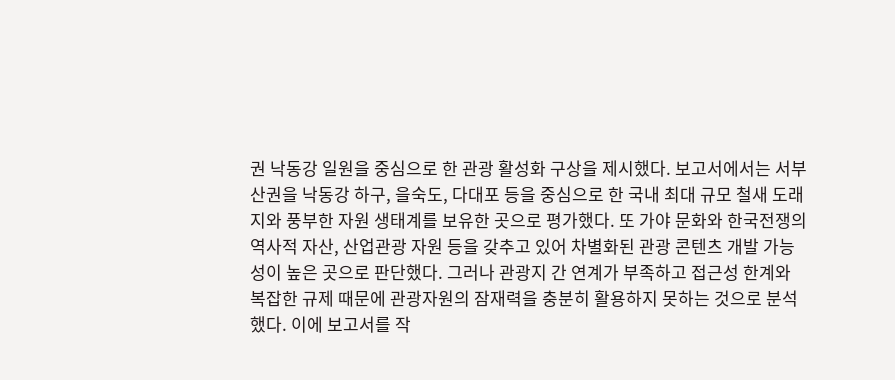권 낙동강 일원을 중심으로 한 관광 활성화 구상을 제시했다. 보고서에서는 서부산권을 낙동강 하구, 을숙도, 다대포 등을 중심으로 한 국내 최대 규모 철새 도래지와 풍부한 자원 생태계를 보유한 곳으로 평가했다. 또 가야 문화와 한국전쟁의 역사적 자산, 산업관광 자원 등을 갖추고 있어 차별화된 관광 콘텐츠 개발 가능성이 높은 곳으로 판단했다. 그러나 관광지 간 연계가 부족하고 접근성 한계와 복잡한 규제 때문에 관광자원의 잠재력을 충분히 활용하지 못하는 것으로 분석했다. 이에 보고서를 작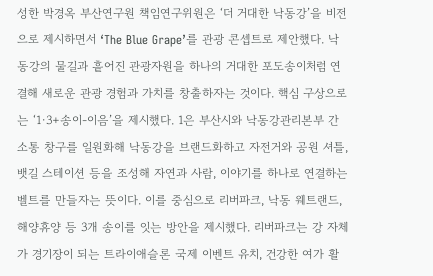성한 박경옥 부산연구원 책임연구위원은 ‘더 거대한 낙동강’을 비전으로 제시하면서 ‘The Blue Grape’를 관광 콘셉트로 제안했다. 낙동강의 물길과 흩어진 관광자원을 하나의 거대한 포도송이처럼 연결해 새로운 관광 경험과 가치를 창출하자는 것이다. 핵심 구상으로는 ‘1·3+송이-이음’을 제시했다. 1은 부산시와 낙동강관리본부 간 소통 창구를 일원화해 낙동강을 브랜드화하고 자전거와 공원 셔틀, 뱃길 스테이션 등을 조성해 자연과 사람, 이야기를 하나로 연결하는 벨트를 만들자는 뜻이다. 이를 중심으로 리버파크, 낙동 웨트랜드, 해양휴양 등 3개 송이를 잇는 방안을 제시했다. 리버파크는 강 자체가 경기장이 되는 트라이애슬론 국제 이벤트 유치, 건강한 여가 활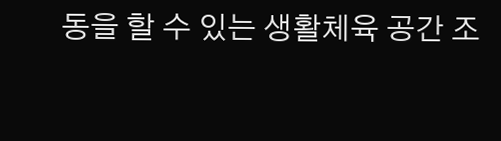동을 할 수 있는 생활체육 공간 조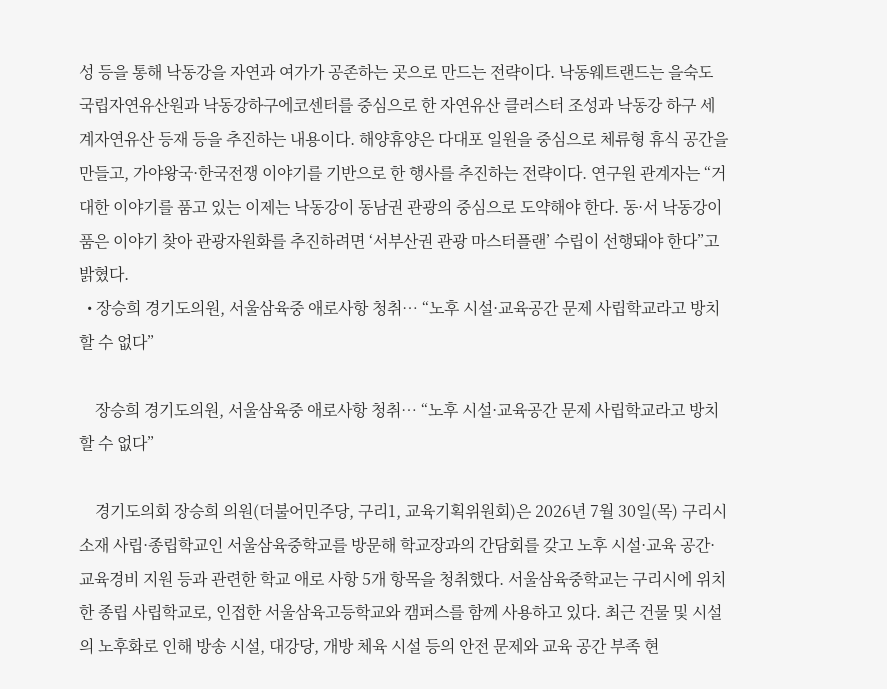성 등을 통해 낙동강을 자연과 여가가 공존하는 곳으로 만드는 전략이다. 낙동웨트랜드는 을숙도 국립자연유산원과 낙동강하구에코센터를 중심으로 한 자연유산 클러스터 조성과 낙동강 하구 세계자연유산 등재 등을 추진하는 내용이다. 해양휴양은 다대포 일원을 중심으로 체류형 휴식 공간을 만들고, 가야왕국·한국전쟁 이야기를 기반으로 한 행사를 추진하는 전략이다. 연구원 관계자는 “거대한 이야기를 품고 있는 이제는 낙동강이 동남권 관광의 중심으로 도약해야 한다. 동·서 낙동강이 품은 이야기 찾아 관광자원화를 추진하려면 ‘서부산권 관광 마스터플랜’ 수립이 선행돼야 한다”고 밝혔다.
  • 장승희 경기도의원, 서울삼육중 애로사항 청취… “노후 시설·교육공간 문제 사립학교라고 방치할 수 없다”

    장승희 경기도의원, 서울삼육중 애로사항 청취… “노후 시설·교육공간 문제 사립학교라고 방치할 수 없다”

    경기도의회 장승희 의원(더불어민주당, 구리1, 교육기획위원회)은 2026년 7월 30일(목) 구리시 소재 사립·종립학교인 서울삼육중학교를 방문해 학교장과의 간담회를 갖고 노후 시설·교육 공간·교육경비 지원 등과 관련한 학교 애로 사항 5개 항목을 청취했다. 서울삼육중학교는 구리시에 위치한 종립 사립학교로, 인접한 서울삼육고등학교와 캠퍼스를 함께 사용하고 있다. 최근 건물 및 시설의 노후화로 인해 방송 시설, 대강당, 개방 체육 시설 등의 안전 문제와 교육 공간 부족 현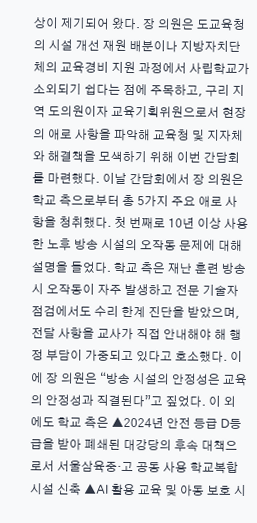상이 제기되어 왔다. 장 의원은 도교육청의 시설 개선 재원 배분이나 지방자치단체의 교육경비 지원 과정에서 사립학교가 소외되기 쉽다는 점에 주목하고, 구리 지역 도의원이자 교육기획위원으로서 현장의 애로 사항을 파악해 교육청 및 지자체와 해결책을 모색하기 위해 이번 간담회를 마련했다. 이날 간담회에서 장 의원은 학교 측으로부터 총 5가지 주요 애로 사항을 청취했다. 첫 번째로 10년 이상 사용한 노후 방송 시설의 오작동 문제에 대해 설명을 들었다. 학교 측은 재난 훈련 방송 시 오작동이 자주 발생하고 전문 기술자 점검에서도 수리 한계 진단을 받았으며, 전달 사항을 교사가 직접 안내해야 해 행정 부담이 가중되고 있다고 호소했다. 이에 장 의원은 “방송 시설의 안정성은 교육의 안정성과 직결된다”고 짚었다. 이 외에도 학교 측은 ▲2024년 안전 등급 D등급을 받아 폐쇄된 대강당의 후속 대책으로서 서울삼육중·고 공동 사용 학교복합시설 신축 ▲AI 활용 교육 및 아동 보호 시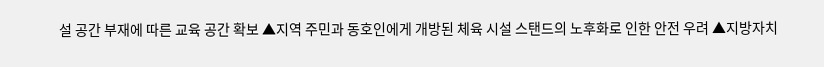설 공간 부재에 따른 교육 공간 확보 ▲지역 주민과 동호인에게 개방된 체육 시설 스탠드의 노후화로 인한 안전 우려 ▲지방자치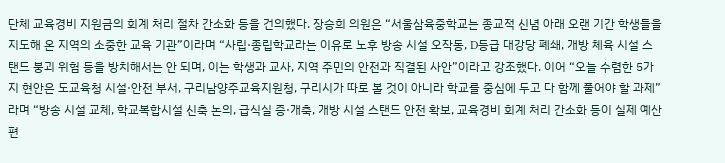단체 교육경비 지원금의 회계 처리 절차 간소화 등을 건의했다. 장승희 의원은 “서울삼육중학교는 종교적 신념 아래 오랜 기간 학생들을 지도해 온 지역의 소중한 교육 기관”이라며 “사립·종립학교라는 이유로 노후 방송 시설 오작동, D등급 대강당 폐쇄, 개방 체육 시설 스탠드 붕괴 위험 등을 방치해서는 안 되며, 이는 학생과 교사, 지역 주민의 안전과 직결된 사안”이라고 강조했다. 이어 “오늘 수렴한 5가지 현안은 도교육청 시설·안전 부서, 구리남양주교육지원청, 구리시가 따로 볼 것이 아니라 학교를 중심에 두고 다 함께 풀어야 할 과제”라며 “방송 시설 교체, 학교복합시설 신축 논의, 급식실 증·개축, 개방 시설 스탠드 안전 확보, 교육경비 회계 처리 간소화 등이 실제 예산 편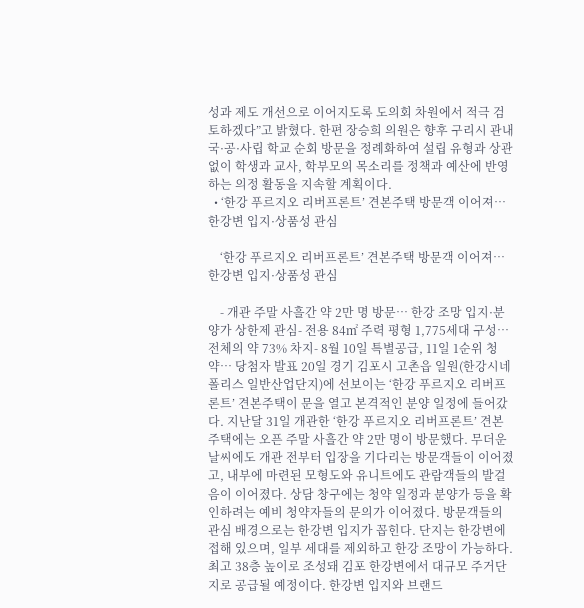성과 제도 개선으로 이어지도록 도의회 차원에서 적극 검토하겠다”고 밝혔다. 한편 장승희 의원은 향후 구리시 관내 국·공·사립 학교 순회 방문을 정례화하여 설립 유형과 상관없이 학생과 교사, 학부모의 목소리를 정책과 예산에 반영하는 의정 활동을 지속할 계획이다.
  • ‘한강 푸르지오 리버프론트’ 견본주택 방문객 이어져… 한강변 입지·상품성 관심

    ‘한강 푸르지오 리버프론트’ 견본주택 방문객 이어져… 한강변 입지·상품성 관심

    - 개관 주말 사흘간 약 2만 명 방문… 한강 조망 입지·분양가 상한제 관심- 전용 84㎡ 주력 평형 1,775세대 구성… 전체의 약 73% 차지- 8월 10일 특별공급, 11일 1순위 청약… 당첨자 발표 20일 경기 김포시 고촌읍 일원(한강시네폴리스 일반산업단지)에 선보이는 ‘한강 푸르지오 리버프론트’ 견본주택이 문을 열고 본격적인 분양 일정에 들어갔다. 지난달 31일 개관한 ‘한강 푸르지오 리버프론트’ 견본주택에는 오픈 주말 사흘간 약 2만 명이 방문했다. 무더운 날씨에도 개관 전부터 입장을 기다리는 방문객들이 이어졌고, 내부에 마련된 모형도와 유니트에도 관람객들의 발걸음이 이어졌다. 상담 창구에는 청약 일정과 분양가 등을 확인하려는 예비 청약자들의 문의가 이어졌다. 방문객들의 관심 배경으로는 한강변 입지가 꼽힌다. 단지는 한강변에 접해 있으며, 일부 세대를 제외하고 한강 조망이 가능하다. 최고 38층 높이로 조성돼 김포 한강변에서 대규모 주거단지로 공급될 예정이다. 한강변 입지와 브랜드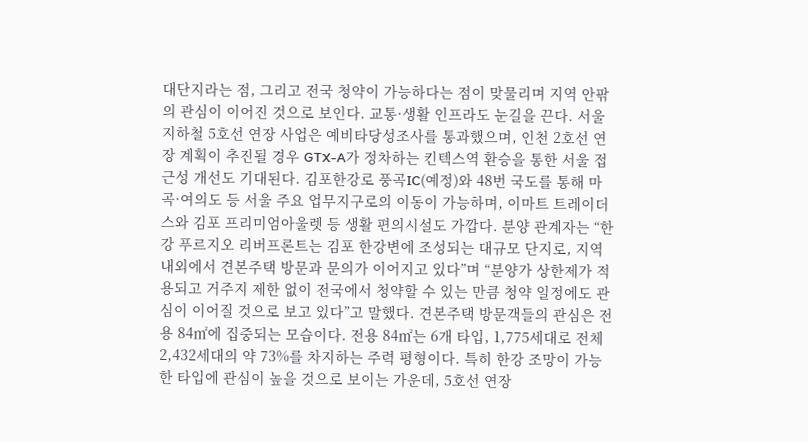대단지라는 점, 그리고 전국 청약이 가능하다는 점이 맞물리며 지역 안팎의 관심이 이어진 것으로 보인다. 교통·생활 인프라도 눈길을 끈다. 서울 지하철 5호선 연장 사업은 예비타당성조사를 통과했으며, 인천 2호선 연장 계획이 추진될 경우 GTX-A가 정차하는 킨텍스역 환승을 통한 서울 접근성 개선도 기대된다. 김포한강로 풍곡IC(예정)와 48번 국도를 통해 마곡·여의도 등 서울 주요 업무지구로의 이동이 가능하며, 이마트 트레이더스와 김포 프리미엄아울렛 등 생활 편의시설도 가깝다. 분양 관계자는 “한강 푸르지오 리버프론트는 김포 한강변에 조성되는 대규모 단지로, 지역 내외에서 견본주택 방문과 문의가 이어지고 있다”며 “분양가 상한제가 적용되고 거주지 제한 없이 전국에서 청약할 수 있는 만큼 청약 일정에도 관심이 이어질 것으로 보고 있다”고 말했다. 견본주택 방문객들의 관심은 전용 84㎡에 집중되는 모습이다. 전용 84㎡는 6개 타입, 1,775세대로 전체 2,432세대의 약 73%를 차지하는 주력 평형이다. 특히 한강 조망이 가능한 타입에 관심이 높을 것으로 보이는 가운데, 5호선 연장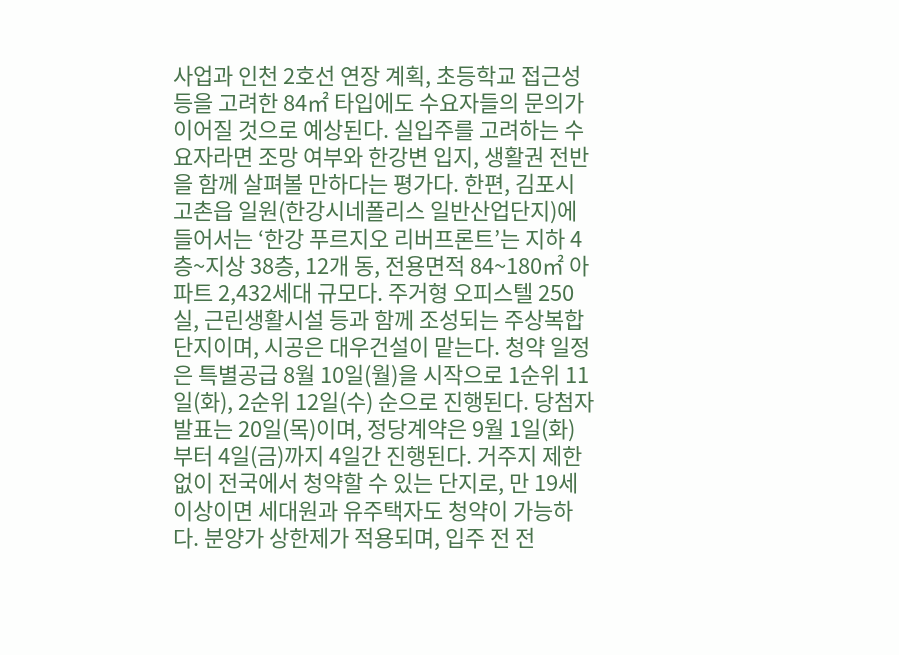사업과 인천 2호선 연장 계획, 초등학교 접근성 등을 고려한 84㎡ 타입에도 수요자들의 문의가 이어질 것으로 예상된다. 실입주를 고려하는 수요자라면 조망 여부와 한강변 입지, 생활권 전반을 함께 살펴볼 만하다는 평가다. 한편, 김포시 고촌읍 일원(한강시네폴리스 일반산업단지)에 들어서는 ‘한강 푸르지오 리버프론트’는 지하 4층~지상 38층, 12개 동, 전용면적 84~180㎡ 아파트 2,432세대 규모다. 주거형 오피스텔 250실, 근린생활시설 등과 함께 조성되는 주상복합 단지이며, 시공은 대우건설이 맡는다. 청약 일정은 특별공급 8월 10일(월)을 시작으로 1순위 11일(화), 2순위 12일(수) 순으로 진행된다. 당첨자 발표는 20일(목)이며, 정당계약은 9월 1일(화)부터 4일(금)까지 4일간 진행된다. 거주지 제한 없이 전국에서 청약할 수 있는 단지로, 만 19세 이상이면 세대원과 유주택자도 청약이 가능하다. 분양가 상한제가 적용되며, 입주 전 전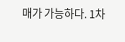매가 가능하다. 1차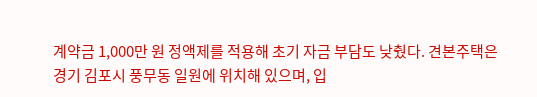계약금 1,000만 원 정액제를 적용해 초기 자금 부담도 낮췄다. 견본주택은 경기 김포시 풍무동 일원에 위치해 있으며, 입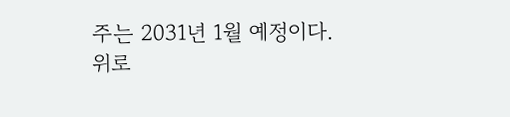주는 2031년 1월 예정이다.
위로